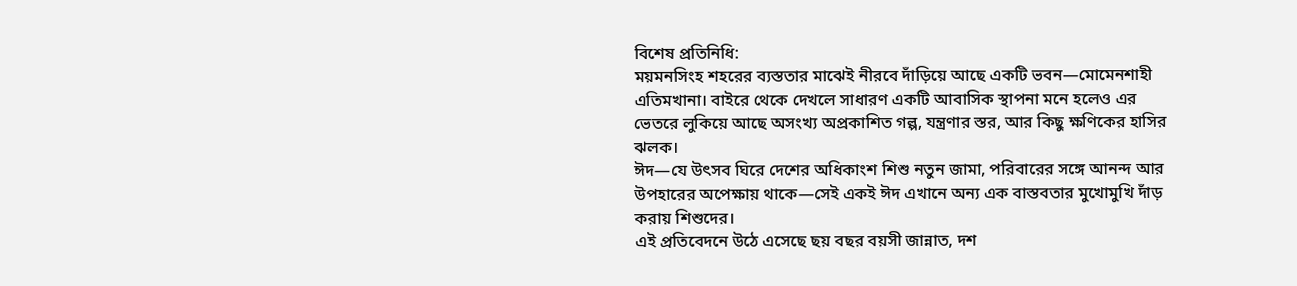বিশেষ প্রতিনিধি:
ময়মনসিংহ শহরের ব্যস্ততার মাঝেই নীরবে দাঁড়িয়ে আছে একটি ভবন—মোমেনশাহী এতিমখানা। বাইরে থেকে দেখলে সাধারণ একটি আবাসিক স্থাপনা মনে হলেও এর ভেতরে লুকিয়ে আছে অসংখ্য অপ্রকাশিত গল্প, যন্ত্রণার স্তর, আর কিছু ক্ষণিকের হাসির ঝলক।
ঈদ—যে উৎসব ঘিরে দেশের অধিকাংশ শিশু নতুন জামা, পরিবারের সঙ্গে আনন্দ আর উপহারের অপেক্ষায় থাকে—সেই একই ঈদ এখানে অন্য এক বাস্তবতার মুখোমুখি দাঁড় করায় শিশুদের।
এই প্রতিবেদনে উঠে এসেছে ছয় বছর বয়সী জান্নাত, দশ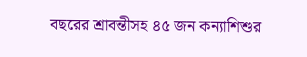বছরের শ্রাবন্তীসহ ৪৫ জন কন্যাশিশুর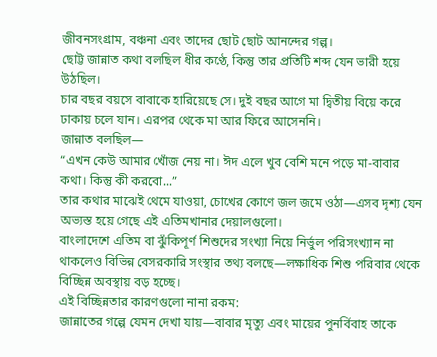জীবনসংগ্রাম, বঞ্চনা এবং তাদের ছোট ছোট আনন্দের গল্প।
ছোট্ট জান্নাত কথা বলছিল ধীর কণ্ঠে, কিন্তু তার প্রতিটি শব্দ যেন ভারী হয়ে উঠছিল।
চার বছর বয়সে বাবাকে হারিয়েছে সে। দুই বছর আগে মা দ্বিতীয় বিয়ে করে ঢাকায় চলে যান। এরপর থেকে মা আর ফিরে আসেননি।
জান্নাত বলছিল—
“এখন কেউ আমার খোঁজ নেয় না। ঈদ এলে খুব বেশি মনে পড়ে মা-বাবার কথা। কিন্তু কী করবো...”
তার কথার মাঝেই থেমে যাওয়া, চোখের কোণে জল জমে ওঠা—এসব দৃশ্য যেন অভ্যস্ত হয়ে গেছে এই এতিমখানার দেয়ালগুলো।
বাংলাদেশে এতিম বা ঝুঁকিপূর্ণ শিশুদের সংখ্যা নিয়ে নির্ভুল পরিসংখ্যান না থাকলেও বিভিন্ন বেসরকারি সংস্থার তথ্য বলছে—লক্ষাধিক শিশু পরিবার থেকে বিচ্ছিন্ন অবস্থায় বড় হচ্ছে।
এই বিচ্ছিন্নতার কারণগুলো নানা রকম:
জান্নাতের গল্পে যেমন দেখা যায়—বাবার মৃত্যু এবং মায়ের পুনর্বিবাহ তাকে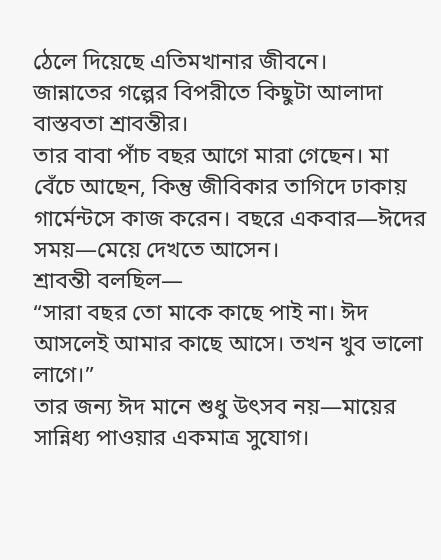ঠেলে দিয়েছে এতিমখানার জীবনে।
জান্নাতের গল্পের বিপরীতে কিছুটা আলাদা বাস্তবতা শ্রাবন্তীর।
তার বাবা পাঁচ বছর আগে মারা গেছেন। মা বেঁচে আছেন, কিন্তু জীবিকার তাগিদে ঢাকায় গার্মেন্টসে কাজ করেন। বছরে একবার—ঈদের সময়—মেয়ে দেখতে আসেন।
শ্রাবন্তী বলছিল—
“সারা বছর তো মাকে কাছে পাই না। ঈদ আসলেই আমার কাছে আসে। তখন খুব ভালো লাগে।”
তার জন্য ঈদ মানে শুধু উৎসব নয়—মায়ের সান্নিধ্য পাওয়ার একমাত্র সুযোগ।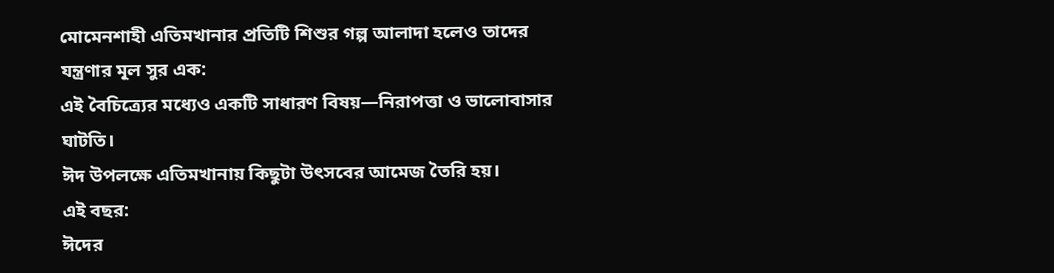মোমেনশাহী এতিমখানার প্রতিটি শিশুর গল্প আলাদা হলেও তাদের যন্ত্রণার মূল সুর এক:
এই বৈচিত্র্যের মধ্যেও একটি সাধারণ বিষয়—নিরাপত্তা ও ভালোবাসার ঘাটতি।
ঈদ উপলক্ষে এতিমখানায় কিছুটা উৎসবের আমেজ তৈরি হয়।
এই বছর:
ঈদের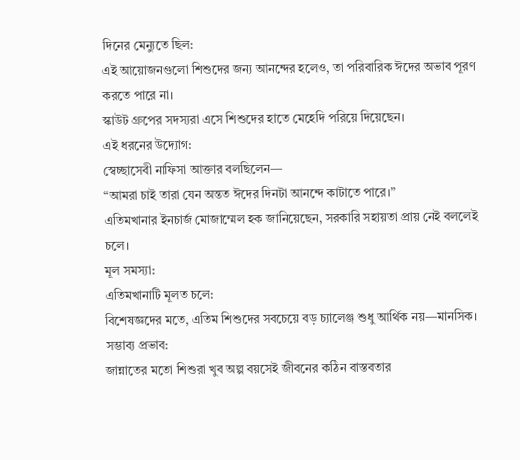দিনের মেন্যুতে ছিল:
এই আয়োজনগুলো শিশুদের জন্য আনন্দের হলেও, তা পরিবারিক ঈদের অভাব পূরণ করতে পারে না।
স্কাউট গ্রুপের সদস্যরা এসে শিশুদের হাতে মেহেদি পরিয়ে দিয়েছেন।
এই ধরনের উদ্যোগ:
স্বেচ্ছাসেবী নাফিসা আক্তার বলছিলেন—
“আমরা চাই তারা যেন অন্তত ঈদের দিনটা আনন্দে কাটাতে পারে।”
এতিমখানার ইনচার্জ মোজাম্মেল হক জানিয়েছেন, সরকারি সহায়তা প্রায় নেই বললেই চলে।
মূল সমস্যা:
এতিমখানাটি মূলত চলে:
বিশেষজ্ঞদের মতে, এতিম শিশুদের সবচেয়ে বড় চ্যালেঞ্জ শুধু আর্থিক নয়—মানসিক।
সম্ভাব্য প্রভাব:
জান্নাতের মতো শিশুরা খুব অল্প বয়সেই জীবনের কঠিন বাস্তবতার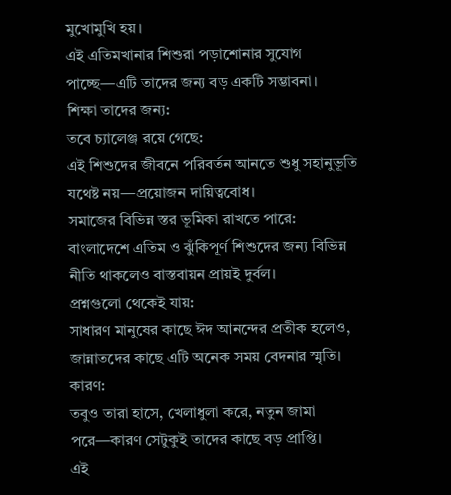মুখোমুখি হয়।
এই এতিমখানার শিশুরা পড়াশোনার সুযোগ পাচ্ছে—এটি তাদের জন্য বড় একটি সম্ভাবনা।
শিক্ষা তাদের জন্য:
তবে চ্যালেঞ্জ রয়ে গেছে:
এই শিশুদের জীবনে পরিবর্তন আনতে শুধু সহানুভূতি যথেষ্ট নয়—প্রয়োজন দায়িত্ববোধ।
সমাজের বিভিন্ন স্তর ভূমিকা রাখতে পারে:
বাংলাদেশে এতিম ও ঝুঁকিপূর্ণ শিশুদের জন্য বিভিন্ন নীতি থাকলেও বাস্তবায়ন প্রায়ই দুর্বল।
প্রশ্নগুলো থেকেই যায়:
সাধারণ মানুষের কাছে ঈদ আনন্দের প্রতীক হলেও, জান্নাতদের কাছে এটি অনেক সময় বেদনার স্মৃতি।
কারণ:
তবুও তারা হাসে, খেলাধুলা করে, নতুন জামা পরে—কারণ সেটুকুই তাদের কাছে বড় প্রাপ্তি।
এই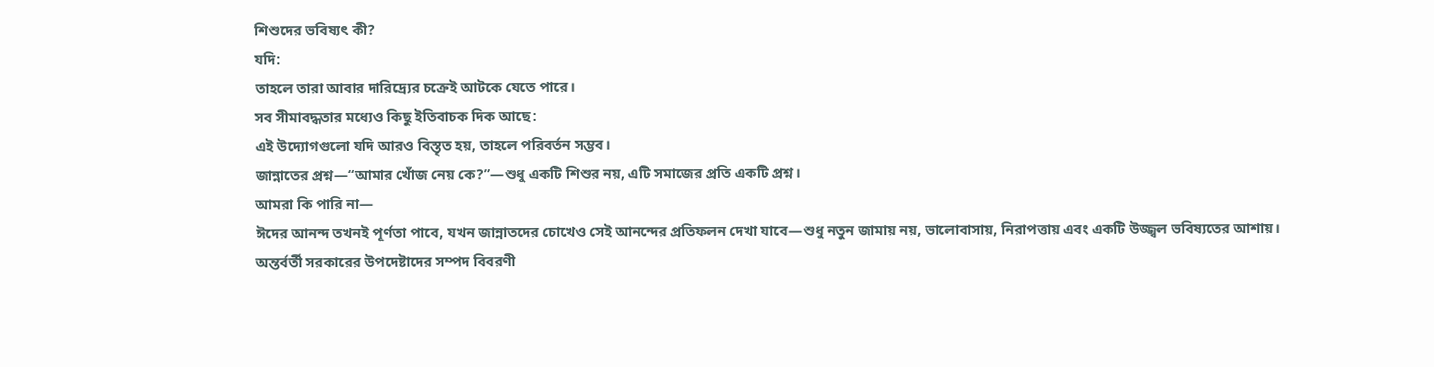শিশুদের ভবিষ্যৎ কী?
যদি:
তাহলে তারা আবার দারিদ্র্যের চক্রেই আটকে যেতে পারে।
সব সীমাবদ্ধতার মধ্যেও কিছু ইতিবাচক দিক আছে:
এই উদ্যোগগুলো যদি আরও বিস্তৃত হয়, তাহলে পরিবর্তন সম্ভব।
জান্নাতের প্রশ্ন—“আমার খোঁজ নেয় কে?”—শুধু একটি শিশুর নয়, এটি সমাজের প্রতি একটি প্রশ্ন।
আমরা কি পারি না—
ঈদের আনন্দ তখনই পূর্ণতা পাবে, যখন জান্নাতদের চোখেও সেই আনন্দের প্রতিফলন দেখা যাবে—শুধু নতুন জামায় নয়, ভালোবাসায়, নিরাপত্তায় এবং একটি উজ্জ্বল ভবিষ্যতের আশায়।
অন্তর্বর্তী সরকারের উপদেষ্টাদের সম্পদ বিবরণী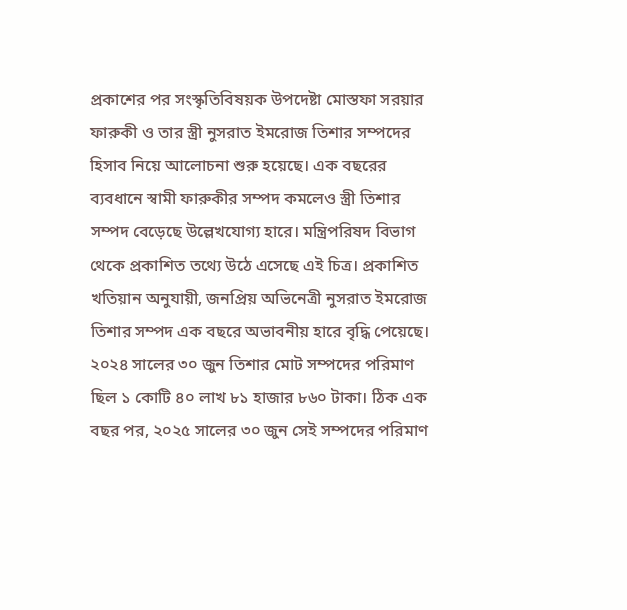প্রকাশের পর সংস্কৃতিবিষয়ক উপদেষ্টা মোস্তফা সরয়ার ফারুকী ও তার স্ত্রী নুসরাত ইমরোজ তিশার সম্পদের হিসাব নিয়ে আলোচনা শুরু হয়েছে। এক বছরের ব্যবধানে স্বামী ফারুকীর সম্পদ কমলেও স্ত্রী তিশার সম্পদ বেড়েছে উল্লেখযোগ্য হারে। মন্ত্রিপরিষদ বিভাগ থেকে প্রকাশিত তথ্যে উঠে এসেছে এই চিত্র। প্রকাশিত খতিয়ান অনুযায়ী, জনপ্রিয় অভিনেত্রী নুসরাত ইমরোজ তিশার সম্পদ এক বছরে অভাবনীয় হারে বৃদ্ধি পেয়েছে। ২০২৪ সালের ৩০ জুন তিশার মোট সম্পদের পরিমাণ ছিল ১ কোটি ৪০ লাখ ৮১ হাজার ৮৬০ টাকা। ঠিক এক বছর পর, ২০২৫ সালের ৩০ জুন সেই সম্পদের পরিমাণ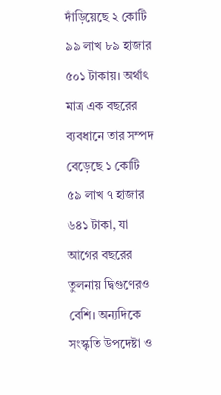দাঁড়িয়েছে ২ কোটি ৯৯ লাখ ৮৯ হাজার ৫০১ টাকায়। অর্থাৎ মাত্র এক বছরের ব্যবধানে তার সম্পদ বেড়েছে ১ কোটি ৫৯ লাখ ৭ হাজার ৬৪১ টাকা, যা আগের বছরের তুলনায় দ্বিগুণেরও বেশি। অন্যদিকে সংস্কৃতি উপদেষ্টা ও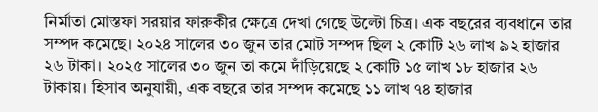নির্মাতা মোস্তফা সরয়ার ফারুকীর ক্ষেত্রে দেখা গেছে উল্টো চিত্র। এক বছরের ব্যবধানে তার সম্পদ কমেছে। ২০২৪ সালের ৩০ জুন তার মোট সম্পদ ছিল ২ কোটি ২৬ লাখ ৯২ হাজার ২৬ টাকা। ২০২৫ সালের ৩০ জুন তা কমে দাঁড়িয়েছে ২ কোটি ১৫ লাখ ১৮ হাজার ২৬ টাকায়। হিসাব অনুযায়ী, এক বছরে তার সম্পদ কমেছে ১১ লাখ ৭৪ হাজার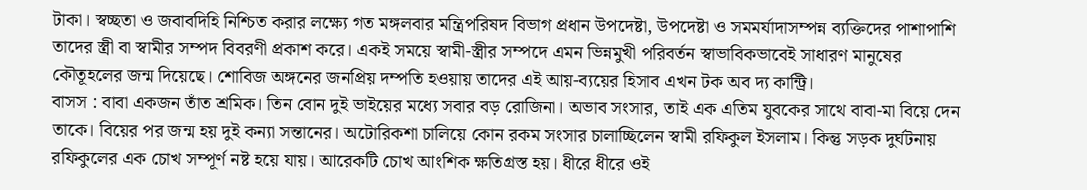টাকা। স্বচ্ছতা ও জবাবদিহি নিশ্চিত করার লক্ষ্যে গত মঙ্গলবার মন্ত্রিপরিষদ বিভাগ প্রধান উপদেষ্টা, উপদেষ্টা ও সমমর্যাদাসম্পন্ন ব্যক্তিদের পাশাপাশি তাদের স্ত্রী বা স্বামীর সম্পদ বিবরণী প্রকাশ করে। একই সময়ে স্বামী-স্ত্রীর সম্পদে এমন ভিন্নমুখী পরিবর্তন স্বাভাবিকভাবেই সাধারণ মানুষের কৌতূহলের জন্ম দিয়েছে। শোবিজ অঙ্গনের জনপ্রিয় দম্পতি হওয়ায় তাদের এই আয়-ব্যয়ের হিসাব এখন টক অব দ্য কান্ট্রি।
বাসস : বাবা একজন তাঁত শ্রমিক। তিন বোন দুই ভাইয়ের মধ্যে সবার বড় রোজিনা। অভাব সংসার, তাই এক এতিম যুবকের সাথে বাবা-মা বিয়ে দেন তাকে। বিয়ের পর জন্ম হয় দুই কন্যা সন্তানের। অটোরিকশা চালিয়ে কোন রকম সংসার চালাচ্ছিলেন স্বামী রফিকুল ইসলাম। কিন্তু সড়ক দুর্ঘটনায় রফিকুলের এক চোখ সম্পূর্ণ নষ্ট হয়ে যায়। আরেকটি চোখ আংশিক ক্ষতিগ্রস্ত হয়। ধীরে ধীরে ওই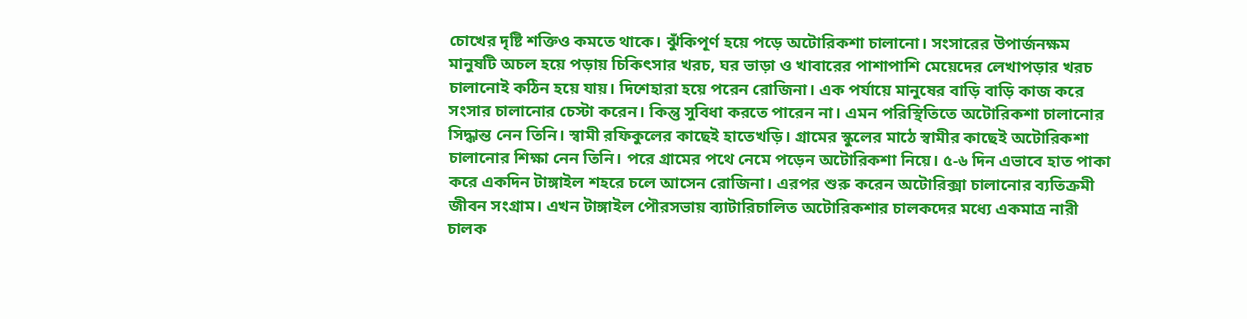চোখের দৃষ্টি শক্তিও কমতে থাকে। ঝুঁকিপূর্ণ হয়ে পড়ে অটোরিকশা চালানো। সংসারের উপার্জনক্ষম মানুষটি অচল হয়ে পড়ায় চিকিৎসার খরচ, ঘর ভাড়া ও খাবারের পাশাপাশি মেয়েদের লেখাপড়ার খরচ চালানোই কঠিন হয়ে যায়। দিশেহারা হয়ে পরেন রোজিনা। এক পর্যায়ে মানুষের বাড়ি বাড়ি কাজ করে সংসার চালানোর চেস্টা করেন। কিন্তু সুবিধা করতে পারেন না। এমন পরিস্থিতিতে অটোরিকশা চালানোর সিদ্ধান্ত নেন তিনি। স্বামী রফিকুলের কাছেই হাতেখড়ি। গ্রামের স্কুলের মাঠে স্বামীর কাছেই অটোরিকশা চালানোর শিক্ষা নেন তিনি। পরে গ্রামের পথে নেমে পড়েন অটোরিকশা নিয়ে। ৫-৬ দিন এভাবে হাত পাকা করে একদিন টাঙ্গাইল শহরে চলে আসেন রোজিনা। এরপর শুরু করেন অটোরিক্সা চালানোর ব্যতিক্রমী জীবন সংগ্রাম। এখন টাঙ্গাইল পৌরসভায় ব্যাটারিচালিত অটোরিকশার চালকদের মধ্যে একমাত্র নারী চালক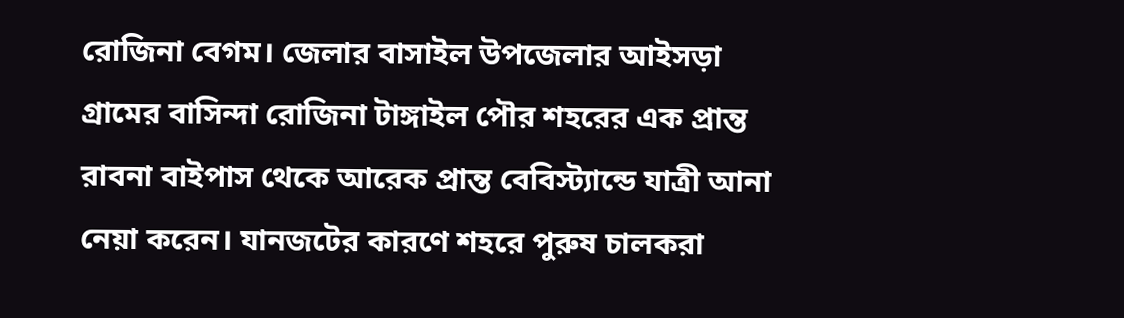রোজিনা বেগম। জেলার বাসাইল উপজেলার আইসড়া গ্রামের বাসিন্দা রোজিনা টাঙ্গাইল পৌর শহরের এক প্রান্ত রাবনা বাইপাস থেকে আরেক প্রান্ত বেবিস্ট্যান্ডে যাত্রী আনা নেয়া করেন। যানজটের কারণে শহরে পুরুষ চালকরা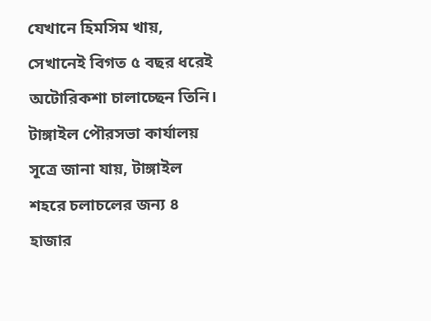যেখানে হিমসিম খায়, সেখানেই বিগত ৫ বছর ধরেই অটোরিকশা চালাচ্ছেন তিনি। টাঙ্গাইল পৌরসভা কার্যালয় সূত্রে জানা যায়, টাঙ্গাইল শহরে চলাচলের জন্য ৪ হাজার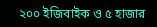২০০ ইজিবাইক ও ৫ হাজার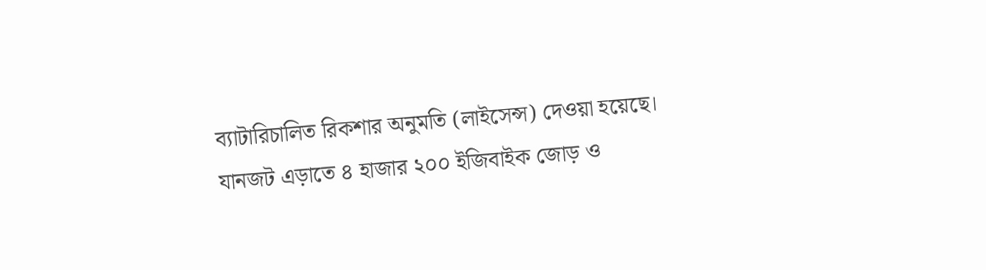ব্যাটারিচালিত রিকশার অনুমতি (লাইসেন্স) দেওয়া হয়েছে। যানজট এড়াতে ৪ হাজার ২০০ ইজিবাইক জোড় ও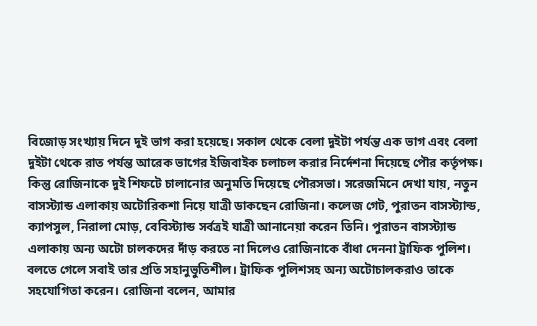বিজোড় সংখ্যায় দিনে দুই ভাগ করা হয়েছে। সকাল থেকে বেলা দুইটা পর্যন্ত এক ভাগ এবং বেলা দুইটা থেকে রাত পর্যন্ত আরেক ভাগের ইজিবাইক চলাচল করার নির্দেশনা দিয়েছে পৌর কর্তৃপক্ষ। কিন্তু রোজিনাকে দুই শিফটে চালানোর অনুমতি দিয়েছে পৌরসভা। সরেজমিনে দেখা যায়, নতুন বাসস্ট্যান্ড এলাকায় অটোরিকশা নিয়ে যাত্রী ডাকছেন রোজিনা। কলেজ গেট, পুরাতন বাসস্ট্যান্ড, ক্যাপসুল, নিরালা মোড়, বেবিস্ট্যান্ড সর্বত্রই যাত্রী আনানেয়া করেন তিনি। পুরাতন বাসস্ট্যান্ড এলাকায় অন্য অটো চালকদের দাঁড় করতে না দিলেও রোজিনাকে বাঁধা দেননা ট্রাফিক পুলিশ। বলতে গেলে সবাই তার প্রতি সহানুভুতিশীল। ট্রাফিক পুলিশসহ অন্য অটোচালকরাও তাকে সহযোগিতা করেন। রোজিনা বলেন, আমার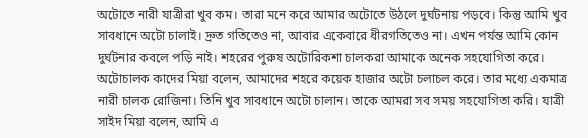অটোতে নারী যাত্রীরা খুব কম। তারা মনে করে আমার অটোতে উঠলে দুর্ঘটনায় পড়বে। কিন্তু আমি খুব সাবধানে অটো চালাই। দ্রুত গতিতেও না, আবার একেবারে ধীরগতিতেও না। এখন পর্যন্ত আমি কোন দুর্ঘটনার কবলে পড়ি নাই। শহরের পুরুষ অটোরিকশা চালকরা আমাকে অনেক সহযোগিতা করে। অটোচালক কাদের মিয়া বলেন, আমাদের শহরে কয়েক হাজার অটো চলাচল করে। তার মধ্যে একমাত্র নারী চালক রোজিনা। তিনি খুব সাবধানে অটো চালান। তাকে আমরা সব সময় সহযোগিতা করি। যাত্রী সাইদ মিয়া বলেন, আমি এ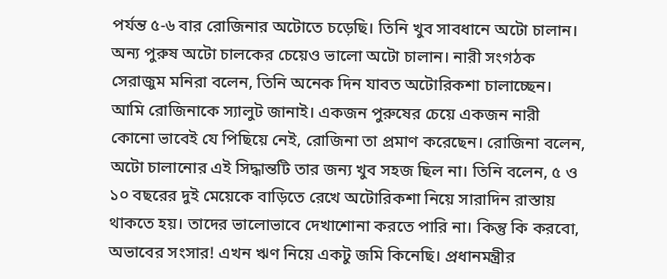পর্যন্ত ৫-৬ বার রোজিনার অটোতে চড়েছি। তিনি খুব সাবধানে অটো চালান। অন্য পুরুষ অটো চালকের চেয়েও ভালো অটো চালান। নারী সংগঠক সেরাজুম মনিরা বলেন, তিনি অনেক দিন যাবত অটোরিকশা চালাচ্ছেন। আমি রোজিনাকে স্যালুট জানাই। একজন পুরুষের চেয়ে একজন নারী কোনো ভাবেই যে পিছিয়ে নেই, রোজিনা তা প্রমাণ করেছেন। রোজিনা বলেন, অটো চালানোর এই সিদ্ধান্তটি তার জন্য খুব সহজ ছিল না। তিনি বলেন, ৫ ও ১০ বছরের দুই মেয়েকে বাড়িতে রেখে অটোরিকশা নিয়ে সারাদিন রাস্তায় থাকতে হয়। তাদের ভালোভাবে দেখাশোনা করতে পারি না। কিন্তু কি করবো, অভাবের সংসার! এখন ঋণ নিয়ে একটু জমি কিনেছি। প্রধানমন্ত্রীর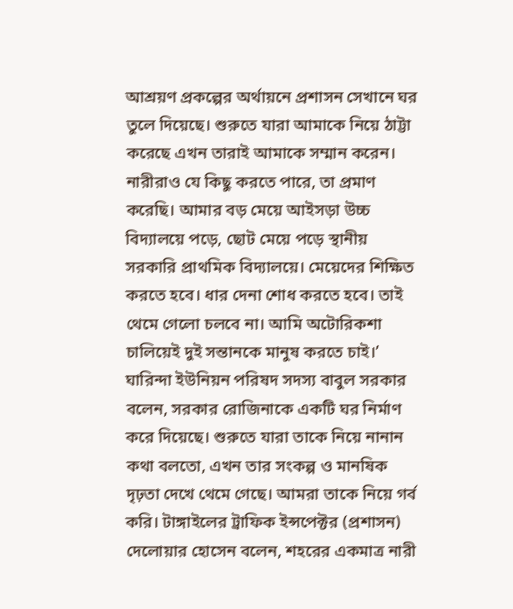আশ্রয়ণ প্রকল্পের অর্থায়নে প্রশাসন সেখানে ঘর তুলে দিয়েছে। শুরুতে যারা আমাকে নিয়ে ঠাট্টা করেছে এখন তারাই আমাকে সম্মান করেন। নারীরাও যে কিছু করতে পারে, তা প্রমাণ করেছি। আমার বড় মেয়ে আইসড়া উচ্চ বিদ্যালয়ে পড়ে, ছোট মেয়ে পড়ে স্থানীয় সরকারি প্রাথমিক বিদ্যালয়ে। মেয়েদের শিক্ষিত করতে হবে। ধার দেনা শোধ করতে হবে। তাই থেমে গেলো চলবে না। আমি অটোরিকশা চালিয়েই দুই সন্তানকে মানুষ করতে চাই।’ ঘারিন্দা ইউনিয়ন পরিষদ সদস্য বাবুল সরকার বলেন, সরকার রোজিনাকে একটি ঘর নির্মাণ করে দিয়েছে। শুরুতে যারা তাকে নিয়ে নানান কথা বলতো, এখন তার সংকল্প ও মানষিক দৃঢ়তা দেখে থেমে গেছে। আমরা তাকে নিয়ে গর্ব করি। টাঙ্গাইলের ট্রাফিক ইন্সপেক্টর (প্রশাসন) দেলোয়ার হোসেন বলেন, শহরের একমাত্র নারী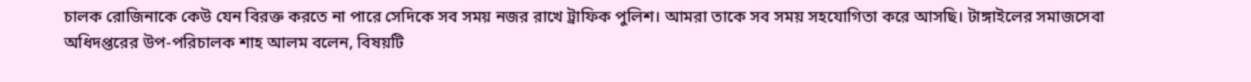চালক রোজিনাকে কেউ যেন বিরক্ত করতে না পারে সেদিকে সব সময় নজর রাখে ট্রাফিক পুলিশ। আমরা তাকে সব সময় সহযোগিতা করে আসছি। টাঙ্গাইলের সমাজসেবা অধিদপ্তরের উপ-পরিচালক শাহ আলম বলেন, বিষয়টি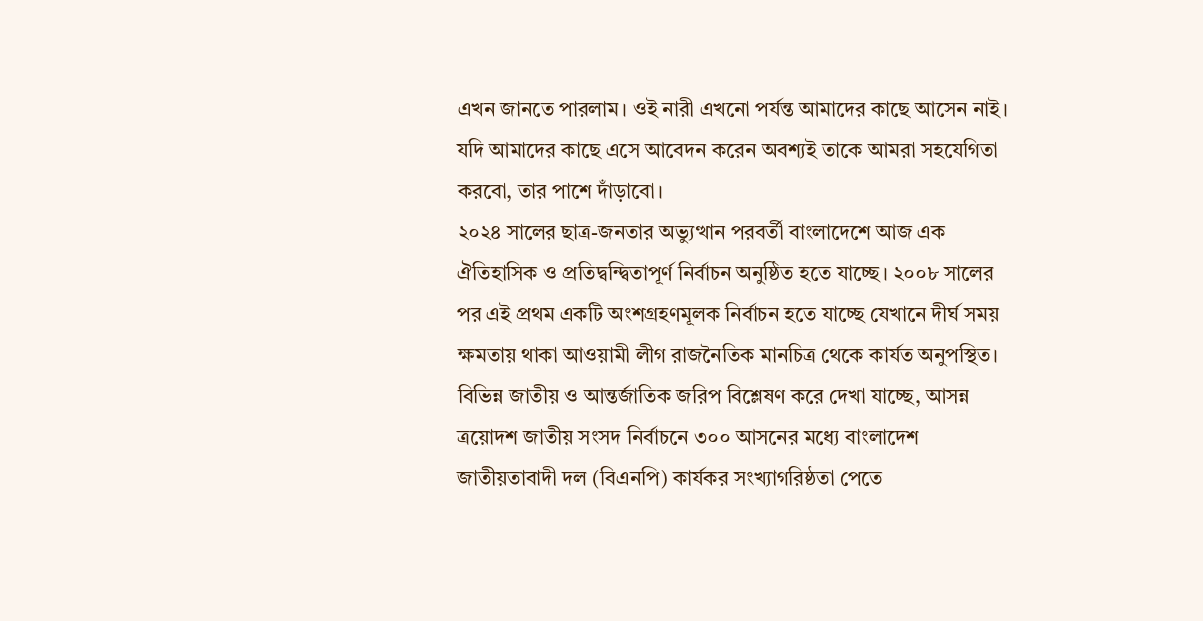এখন জানতে পারলাম। ওই নারী এখনো পর্যন্ত আমাদের কাছে আসেন নাই। যদি আমাদের কাছে এসে আবেদন করেন অবশ্যই তাকে আমরা সহযেগিতা করবো, তার পাশে দাঁড়াবো।
২০২৪ সালের ছাত্র-জনতার অভ্যুত্থান পরবর্তী বাংলাদেশে আজ এক ঐতিহাসিক ও প্রতিদ্বন্দ্বিতাপূর্ণ নির্বাচন অনুষ্ঠিত হতে যাচ্ছে। ২০০৮ সালের পর এই প্রথম একটি অংশগ্রহণমূলক নির্বাচন হতে যাচ্ছে যেখানে দীর্ঘ সময় ক্ষমতায় থাকা আওয়ামী লীগ রাজনৈতিক মানচিত্র থেকে কার্যত অনুপস্থিত। বিভিন্ন জাতীয় ও আন্তর্জাতিক জরিপ বিশ্লেষণ করে দেখা যাচ্ছে, আসন্ন ত্রয়োদশ জাতীয় সংসদ নির্বাচনে ৩০০ আসনের মধ্যে বাংলাদেশ জাতীয়তাবাদী দল (বিএনপি) কার্যকর সংখ্যাগরিষ্ঠতা পেতে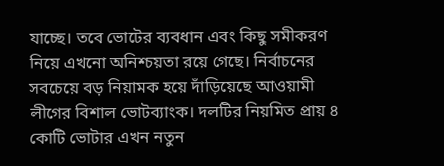যাচ্ছে। তবে ভোটের ব্যবধান এবং কিছু সমীকরণ নিয়ে এখনো অনিশ্চয়তা রয়ে গেছে। নির্বাচনের সবচেয়ে বড় নিয়ামক হয়ে দাঁড়িয়েছে আওয়ামী লীগের বিশাল ভোটব্যাংক। দলটির নিয়মিত প্রায় ৪ কোটি ভোটার এখন নতুন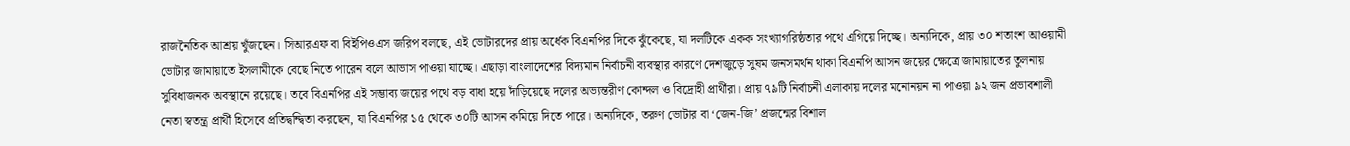রাজনৈতিক আশ্রয় খুঁজছেন। সিআরএফ বা বিইপিওএস জরিপ বলছে, এই ভোটারদের প্রায় অর্ধেক বিএনপির দিকে ঝুঁকেছে, যা দলটিকে একক সংখ্যাগরিষ্ঠতার পথে এগিয়ে দিচ্ছে। অন্যদিকে, প্রায় ৩০ শতাংশ আওয়ামী ভোটার জামায়াতে ইসলামীকে বেছে নিতে পারেন বলে আভাস পাওয়া যাচ্ছে। এছাড়া বাংলাদেশের বিদ্যমান নির্বাচনী ব্যবস্থার কারণে দেশজুড়ে সুষম জনসমর্থন থাকা বিএনপি আসন জয়ের ক্ষেত্রে জামায়াতের তুলনায় সুবিধাজনক অবস্থানে রয়েছে। তবে বিএনপির এই সম্ভাব্য জয়ের পথে বড় বাধা হয়ে দাঁড়িয়েছে দলের অভ্যন্তরীণ কোন্দল ও বিদ্রোহী প্রার্থীরা। প্রায় ৭৯টি নির্বাচনী এলাকায় দলের মনোনয়ন না পাওয়া ৯২ জন প্রভাবশালী নেতা স্বতন্ত্র প্রার্থী হিসেবে প্রতিদ্বন্দ্বিতা করছেন, যা বিএনপির ১৫ থেকে ৩০টি আসন কমিয়ে দিতে পারে। অন্যদিকে, তরুণ ভোটার বা ‘জেন-জি’ প্রজন্মের বিশাল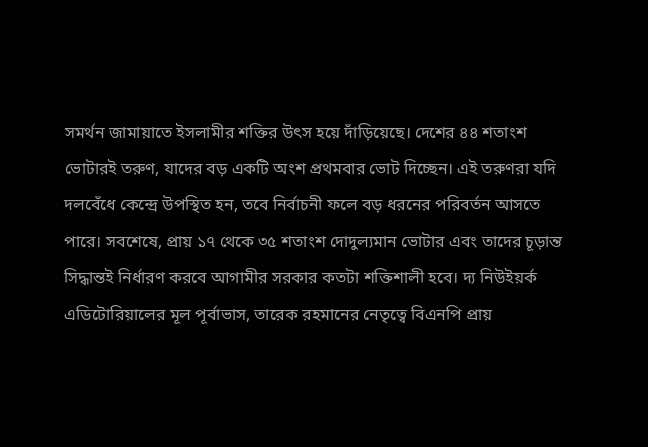সমর্থন জামায়াতে ইসলামীর শক্তির উৎস হয়ে দাঁড়িয়েছে। দেশের ৪৪ শতাংশ ভোটারই তরুণ, যাদের বড় একটি অংশ প্রথমবার ভোট দিচ্ছেন। এই তরুণরা যদি দলবেঁধে কেন্দ্রে উপস্থিত হন, তবে নির্বাচনী ফলে বড় ধরনের পরিবর্তন আসতে পারে। সবশেষে, প্রায় ১৭ থেকে ৩৫ শতাংশ দোদুল্যমান ভোটার এবং তাদের চূড়ান্ত সিদ্ধান্তই নির্ধারণ করবে আগামীর সরকার কতটা শক্তিশালী হবে। দ্য নিউইয়র্ক এডিটোরিয়ালের মূল পূর্বাভাস, তারেক রহমানের নেতৃত্বে বিএনপি প্রায়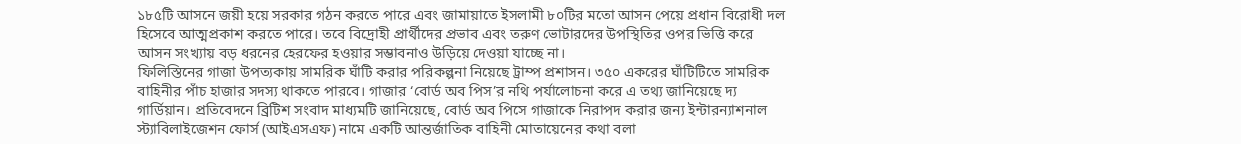১৮৫টি আসনে জয়ী হয়ে সরকার গঠন করতে পারে এবং জামায়াতে ইসলামী ৮০টির মতো আসন পেয়ে প্রধান বিরোধী দল হিসেবে আত্মপ্রকাশ করতে পারে। তবে বিদ্রোহী প্রার্থীদের প্রভাব এবং তরুণ ভোটারদের উপস্থিতির ওপর ভিত্তি করে আসন সংখ্যায় বড় ধরনের হেরফের হওয়ার সম্ভাবনাও উড়িয়ে দেওয়া যাচ্ছে না।
ফিলিস্তিনের গাজা উপত্যকায় সামরিক ঘাঁটি করার পরিকল্পনা নিয়েছে ট্রাম্প প্রশাসন। ৩৫০ একরের ঘাঁটিটিতে সামরিক বাহিনীর পাঁচ হাজার সদস্য থাকতে পারবে। গাজার ‘বোর্ড অব পিস’র নথি পর্যালোচনা করে এ তথ্য জানিয়েছে দ্য গার্ডিয়ান। প্রতিবেদনে ব্রিটিশ সংবাদ মাধ্যমটি জানিয়েছে, বোর্ড অব পিসে গাজাকে নিরাপদ করার জন্য ইন্টারন্যাশনাল স্ট্যাবিলাইজেশন ফোর্স (আইএসএফ) নামে একটি আন্তর্জাতিক বাহিনী মোতায়েনের কথা বলা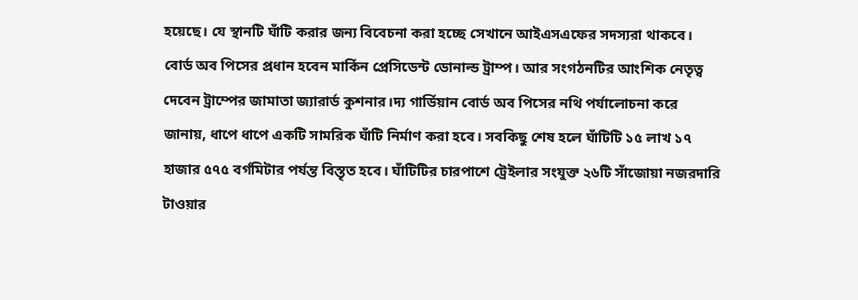হয়েছে। যে স্থানটি ঘাঁটি করার জন্য বিবেচনা করা হচ্ছে সেখানে আইএসএফের সদস্যরা থাকবে। বোর্ড অব পিসের প্রধান হবেন মার্কিন প্রেসিডেন্ট ডোনাল্ড ট্রাম্প। আর সংগঠনটির আংশিক নেতৃত্ব দেবেন ট্রাম্পের জামাতা জ্যারার্ড কুশনার।দ্য গার্ডিয়ান বোর্ড অব পিসের নথি পর্যালোচনা করে জানায়, ধাপে ধাপে একটি সামরিক ঘাঁটি নির্মাণ করা হবে। সবকিছু শেষ হলে ঘাঁটিটি ১৫ লাখ ১৭ হাজার ৫৭৫ বর্গমিটার পর্যন্ত বিস্তৃত হবে। ঘাঁটিটির চারপাশে ট্রেইলার সংযুক্ত ২৬টি সাঁজোয়া নজরদারি টাওয়ার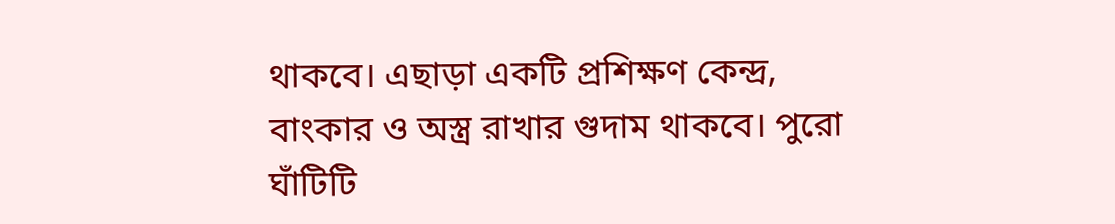থাকবে। এছাড়া একটি প্রশিক্ষণ কেন্দ্র, বাংকার ও অস্ত্র রাখার গুদাম থাকবে। পুরো ঘাঁটিটি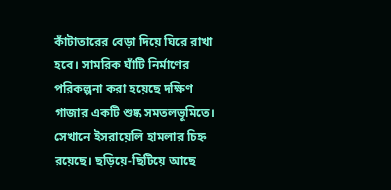কাঁটাতারের বেড়া দিয়ে ঘিরে রাখা হবে। সামরিক ঘাঁটি নির্মাণের পরিকল্পনা করা হয়েছে দক্ষিণ গাজার একটি শুষ্ক সমতলভূমিতে। সেখানে ইসরায়েলি হামলার চিহ্ন রয়েছে। ছড়িয়ে-ছিটিয়ে আছে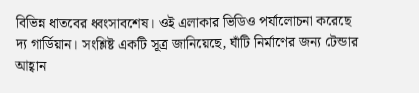বিভিন্ন ধাতবের ধ্বংসাবশেষ। ওই এলাকার ভিডিও পর্যালোচনা করেছে দ্য গার্ডিয়ান। সংশ্লিষ্ট একটি সূত্র জানিয়েছে, ঘাঁটি নির্মাণের জন্য টেন্ডার আহ্বান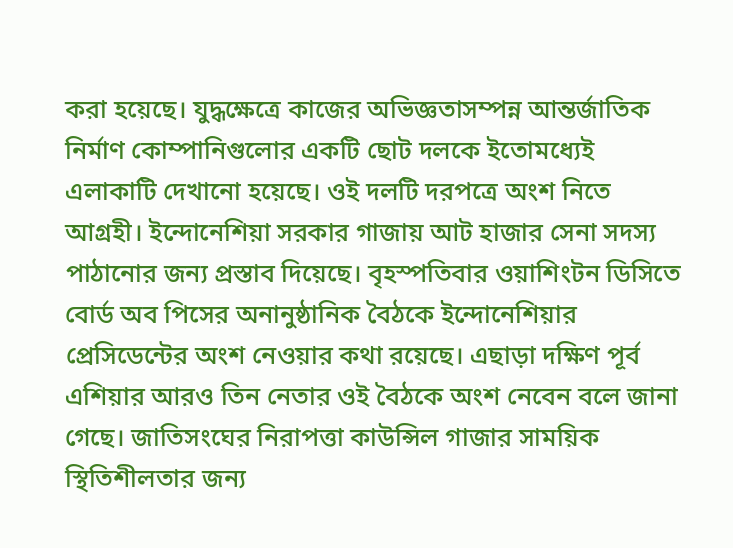করা হয়েছে। যুদ্ধক্ষেত্রে কাজের অভিজ্ঞতাসম্পন্ন আন্তর্জাতিক নির্মাণ কোম্পানিগুলোর একটি ছোট দলকে ইতোমধ্যেই এলাকাটি দেখানো হয়েছে। ওই দলটি দরপত্রে অংশ নিতে আগ্রহী। ইন্দোনেশিয়া সরকার গাজায় আট হাজার সেনা সদস্য পাঠানোর জন্য প্রস্তাব দিয়েছে। বৃহস্পতিবার ওয়াশিংটন ডিসিতে বোর্ড অব পিসের অনানুষ্ঠানিক বৈঠকে ইন্দোনেশিয়ার প্রেসিডেন্টের অংশ নেওয়ার কথা রয়েছে। এছাড়া দক্ষিণ পূর্ব এশিয়ার আরও তিন নেতার ওই বৈঠকে অংশ নেবেন বলে জানা গেছে। জাতিসংঘের নিরাপত্তা কাউন্সিল গাজার সাময়িক স্থিতিশীলতার জন্য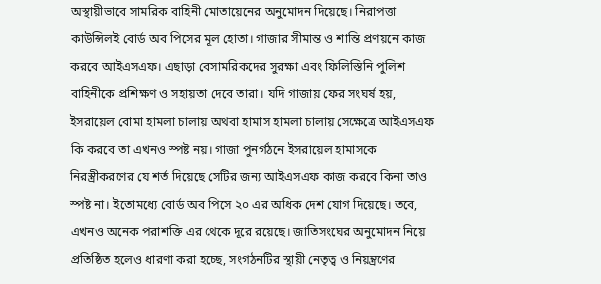অস্থায়ীভাবে সামরিক বাহিনী মোতায়েনের অনুমোদন দিয়েছে। নিরাপত্তা কাউন্সিলই বোর্ড অব পিসের মূল হোতা। গাজার সীমান্ত ও শান্তি প্রণয়নে কাজ করবে আইএসএফ। এছাড়া বেসামরিকদের সুরক্ষা এবং ফিলিস্তিনি পুলিশ বাহিনীকে প্রশিক্ষণ ও সহায়তা দেবে তারা। যদি গাজায় ফের সংঘর্ষ হয়, ইসরায়েল বোমা হামলা চালায় অথবা হামাস হামলা চালায় সেক্ষেত্রে আইএসএফ কি করবে তা এখনও স্পষ্ট নয়। গাজা পুনর্গঠনে ইসরায়েল হামাসকে নিরস্ত্রীকরণের যে শর্ত দিয়েছে সেটির জন্য আইএসএফ কাজ করবে কিনা তাও স্পষ্ট না। ইতোমধ্যে বোর্ড অব পিসে ২০ এর অধিক দেশ যোগ দিয়েছে। তবে, এখনও অনেক পরাশক্তি এর থেকে দূরে রয়েছে। জাতিসংঘের অনুমোদন নিয়ে প্রতিষ্ঠিত হলেও ধারণা করা হচ্ছে, সংগঠনটির স্থায়ী নেতৃত্ব ও নিয়ন্ত্রণের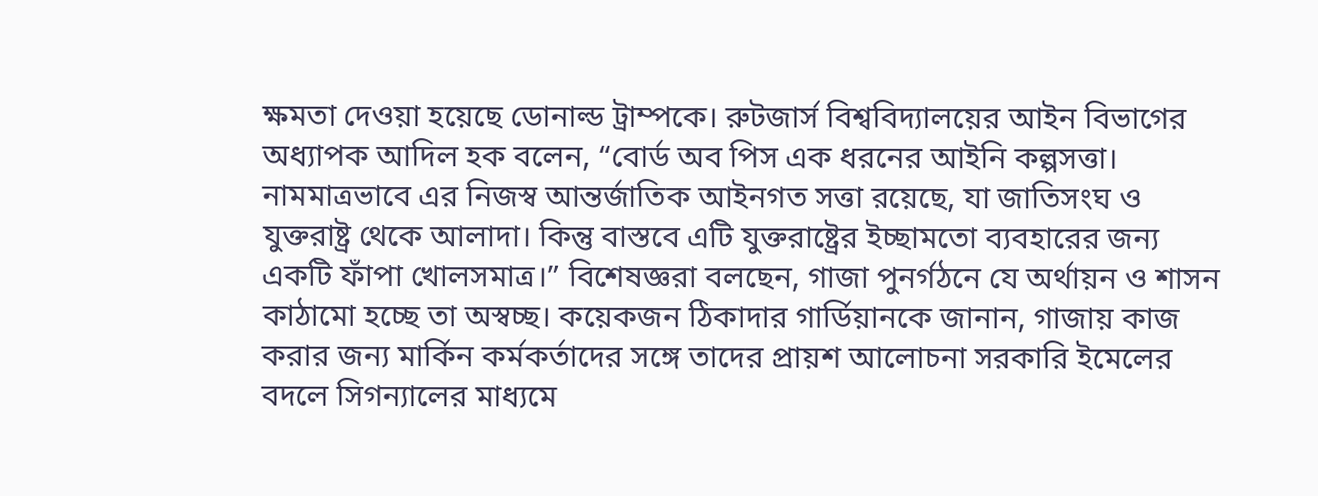ক্ষমতা দেওয়া হয়েছে ডোনাল্ড ট্রাম্পকে। রুটজার্স বিশ্ববিদ্যালয়ের আইন বিভাগের অধ্যাপক আদিল হক বলেন, “বোর্ড অব পিস এক ধরনের আইনি কল্পসত্তা। নামমাত্রভাবে এর নিজস্ব আন্তর্জাতিক আইনগত সত্তা রয়েছে, যা জাতিসংঘ ও যুক্তরাষ্ট্র থেকে আলাদা। কিন্তু বাস্তবে এটি যুক্তরাষ্ট্রের ইচ্ছামতো ব্যবহারের জন্য একটি ফাঁপা খোলসমাত্র।” বিশেষজ্ঞরা বলছেন, গাজা পুনর্গঠনে যে অর্থায়ন ও শাসন কাঠামো হচ্ছে তা অস্বচ্ছ। কয়েকজন ঠিকাদার গার্ডিয়ানকে জানান, গাজায় কাজ করার জন্য মার্কিন কর্মকর্তাদের সঙ্গে তাদের প্রায়শ আলোচনা সরকারি ইমেলের বদলে সিগন্যালের মাধ্যমে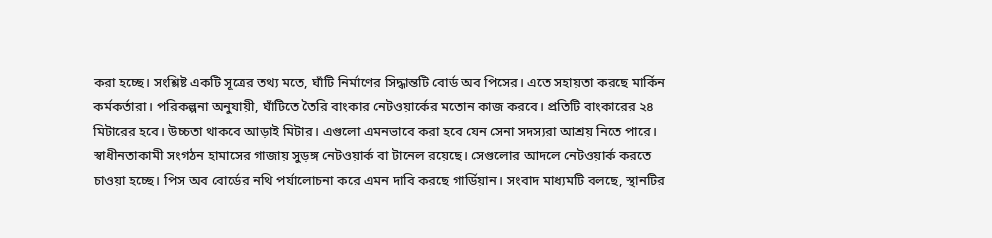করা হচ্ছে। সংশ্লিষ্ট একটি সূত্রের তথ্য মতে, ঘাঁটি নির্মাণের সিদ্ধান্তটি বোর্ড অব পিসের। এতে সহায়তা করছে মার্কিন কর্মকর্তারা। পরিকল্পনা অনুযায়ী, ঘাঁটিতে তৈরি বাংকার নেটওয়ার্কের মতোন কাজ করবে। প্রতিটি বাংকারের ২৪ মিটারের হবে। উচ্চতা থাকবে আড়াই মিটার। এগুলো এমনভাবে করা হবে যেন সেনা সদস্যরা আশ্রয় নিতে পারে। স্বাধীনতাকামী সংগঠন হামাসের গাজায় সুড়ঙ্গ নেটওয়ার্ক বা টানেল রয়েছে। সেগুলোর আদলে নেটওয়ার্ক করতে চাওয়া হচ্ছে। পিস অব বোর্ডের নথি পর্যালোচনা করে এমন দাবি করছে গার্ডিয়ান। সংবাদ মাধ্যমটি বলছে, স্থানটির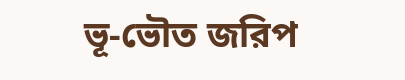ভূ-ভৌত জরিপ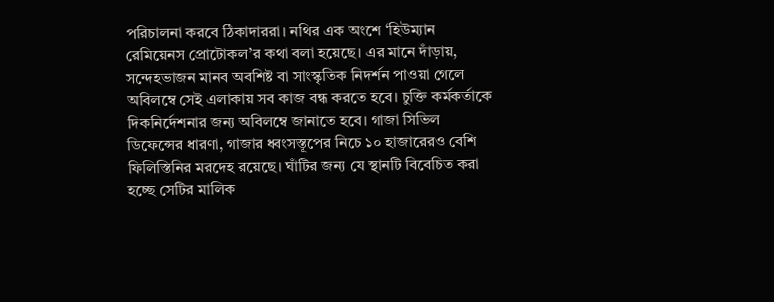পরিচালনা করবে ঠিকাদাররা। নথির এক অংশে ‘হিউম্যান রেমিয়েনস প্রোটোকল’র কথা বলা হয়েছে। এর মানে দাঁড়ায়, সন্দেহভাজন মানব অবশিষ্ট বা সাংস্কৃতিক নিদর্শন পাওয়া গেলে অবিলম্বে সেই এলাকায় সব কাজ বন্ধ করতে হবে। চুক্তি কর্মকর্তাকে দিকনির্দেশনার জন্য অবিলম্বে জানাতে হবে। গাজা সিভিল ডিফেন্সের ধারণা, গাজার ধ্বংসস্তূপের নিচে ১০ হাজারেরও বেশি ফিলিস্তিনির মরদেহ রয়েছে। ঘাঁটির জন্য যে স্থানটি বিবেচিত করা হচ্ছে সেটির মালিক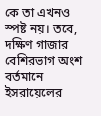কে তা এখনও স্পষ্ট নয়। তবে, দক্ষিণ গাজার বেশিরভাগ অংশ বর্তমানে ইসরায়েলের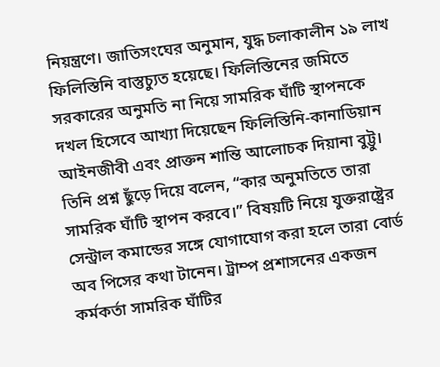নিয়ন্ত্রণে। জাতিসংঘের অনুমান, যুদ্ধ চলাকালীন ১৯ লাখ ফিলিস্তিনি বাস্তুচ্যুত হয়েছে। ফিলিস্তিনের জমিতে সরকারের অনুমতি না নিয়ে সামরিক ঘাঁটি স্থাপনকে দখল হিসেবে আখ্যা দিয়েছেন ফিলিস্তিনি-কানাডিয়ান আইনজীবী এবং প্রাক্তন শান্তি আলোচক দিয়ানা বুট্টু। তিনি প্রশ্ন ছুঁড়ে দিয়ে বলেন, “কার অনুমতিতে তারা সামরিক ঘাঁটি স্থাপন করবে।” বিষয়টি নিয়ে যুক্তরাষ্ট্রের সেন্ট্রাল কমান্ডের সঙ্গে যোগাযোগ করা হলে তারা বোর্ড অব পিসের কথা টানেন। ট্রাম্প প্রশাসনের একজন কর্মকর্তা সামরিক ঘাঁটির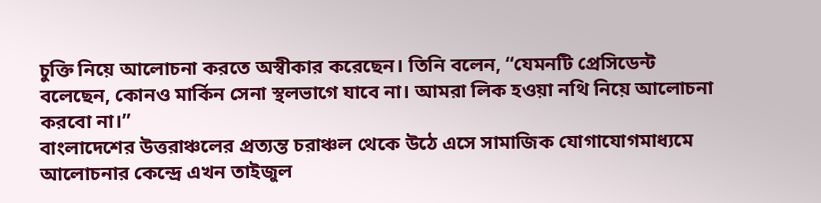চুক্তি নিয়ে আলোচনা করতে অস্বীকার করেছেন। তিনি বলেন, “যেমনটি প্রেসিডেন্ট বলেছেন, কোনও মার্কিন সেনা স্থলভাগে যাবে না। আমরা লিক হওয়া নথি নিয়ে আলোচনা করবো না।”
বাংলাদেশের উত্তরাঞ্চলের প্রত্যন্ত চরাঞ্চল থেকে উঠে এসে সামাজিক যোগাযোগমাধ্যমে আলোচনার কেন্দ্রে এখন তাইজুল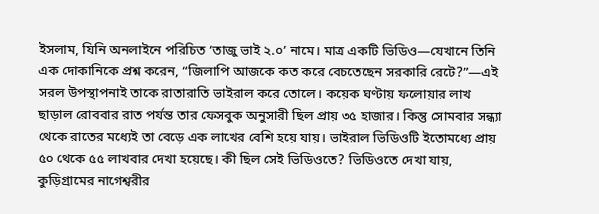ইসলাম, যিনি অনলাইনে পরিচিত ‘তাজু ভাই ২.০’ নামে। মাত্র একটি ভিডিও—যেখানে তিনি এক দোকানিকে প্রশ্ন করেন, “জিলাপি আজকে কত করে বেচতেছেন সরকারি রেটে?”—এই সরল উপস্থাপনাই তাকে রাতারাতি ভাইরাল করে তোলে। কয়েক ঘণ্টায় ফলোয়ার লাখ ছাড়াল রোববার রাত পর্যন্ত তার ফেসবুক অনুসারী ছিল প্রায় ৩৫ হাজার। কিন্তু সোমবার সন্ধ্যা থেকে রাতের মধ্যেই তা বেড়ে এক লাখের বেশি হয়ে যায়। ভাইরাল ভিডিওটি ইতোমধ্যে প্রায় ৫০ থেকে ৫৫ লাখবার দেখা হয়েছে। কী ছিল সেই ভিডিওতে? ভিডিওতে দেখা যায়, কুড়িগ্রামের নাগেশ্বরীর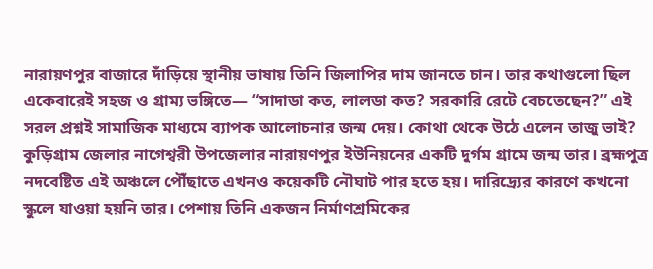নারায়ণপুর বাজারে দাঁড়িয়ে স্থানীয় ভাষায় তিনি জিলাপির দাম জানতে চান। তার কথাগুলো ছিল একেবারেই সহজ ও গ্রাম্য ভঙ্গিতে— “সাদাডা কত, লালডা কত? সরকারি রেটে বেচতেছেন?” এই সরল প্রশ্নই সামাজিক মাধ্যমে ব্যাপক আলোচনার জন্ম দেয়। কোথা থেকে উঠে এলেন তাজু ভাই? কুড়িগ্রাম জেলার নাগেশ্বরী উপজেলার নারায়ণপুর ইউনিয়নের একটি দুর্গম গ্রামে জন্ম তার। ব্রহ্মপুত্র নদবেষ্টিত এই অঞ্চলে পৌঁছাতে এখনও কয়েকটি নৌঘাট পার হতে হয়। দারিদ্র্যের কারণে কখনো স্কুলে যাওয়া হয়নি তার। পেশায় তিনি একজন নির্মাণশ্রমিকের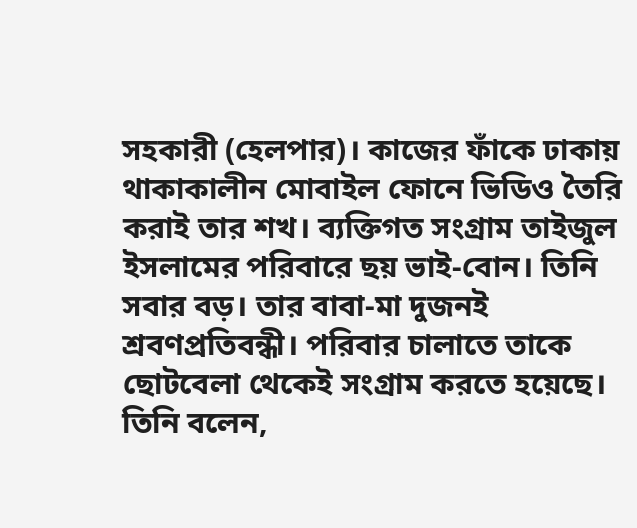সহকারী (হেলপার)। কাজের ফাঁকে ঢাকায় থাকাকালীন মোবাইল ফোনে ভিডিও তৈরি করাই তার শখ। ব্যক্তিগত সংগ্রাম তাইজুল ইসলামের পরিবারে ছয় ভাই-বোন। তিনি সবার বড়। তার বাবা-মা দুজনই শ্রবণপ্রতিবন্ধী। পরিবার চালাতে তাকে ছোটবেলা থেকেই সংগ্রাম করতে হয়েছে। তিনি বলেন,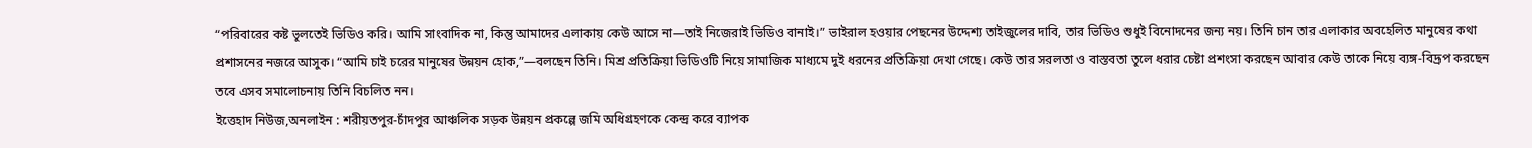“পরিবারের কষ্ট ভুলতেই ভিডিও করি। আমি সাংবাদিক না, কিন্তু আমাদের এলাকায় কেউ আসে না—তাই নিজেরাই ভিডিও বানাই।” ভাইরাল হওয়ার পেছনের উদ্দেশ্য তাইজুলের দাবি, তার ভিডিও শুধুই বিনোদনের জন্য নয়। তিনি চান তার এলাকার অবহেলিত মানুষের কথা প্রশাসনের নজরে আসুক। “আমি চাই চরের মানুষের উন্নয়ন হোক,”—বলছেন তিনি। মিশ্র প্রতিক্রিয়া ভিডিওটি নিয়ে সামাজিক মাধ্যমে দুই ধরনের প্রতিক্রিয়া দেখা গেছে। কেউ তার সরলতা ও বাস্তবতা তুলে ধরার চেষ্টা প্রশংসা করছেন আবার কেউ তাকে নিয়ে ব্যঙ্গ-বিদ্রূপ করছেন তবে এসব সমালোচনায় তিনি বিচলিত নন।
ইত্তেহাদ নিউজ,অনলাইন : শরীয়তপুর-চাঁদপুর আঞ্চলিক সড়ক উন্নয়ন প্রকল্পে জমি অধিগ্রহণকে কেন্দ্র করে ব্যাপক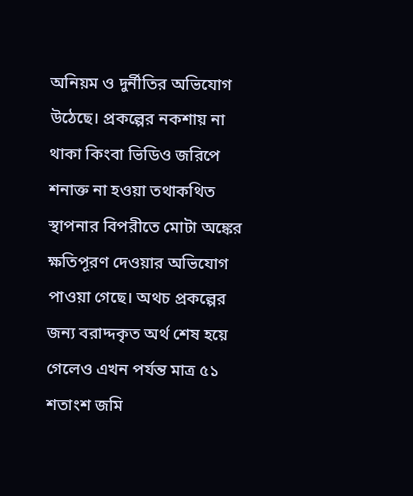অনিয়ম ও দুর্নীতির অভিযোগ উঠেছে। প্রকল্পের নকশায় না থাকা কিংবা ভিডিও জরিপে শনাক্ত না হওয়া তথাকথিত স্থাপনার বিপরীতে মোটা অঙ্কের ক্ষতিপূরণ দেওয়ার অভিযোগ পাওয়া গেছে। অথচ প্রকল্পের জন্য বরাদ্দকৃত অর্থ শেষ হয়ে গেলেও এখন পর্যন্ত মাত্র ৫১ শতাংশ জমি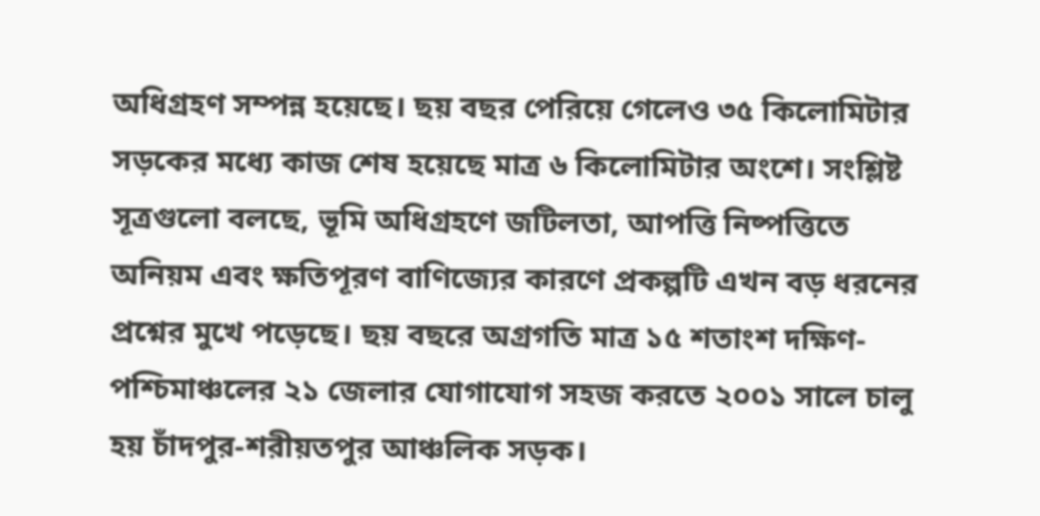অধিগ্রহণ সম্পন্ন হয়েছে। ছয় বছর পেরিয়ে গেলেও ৩৫ কিলোমিটার সড়কের মধ্যে কাজ শেষ হয়েছে মাত্র ৬ কিলোমিটার অংশে। সংশ্লিষ্ট সূত্রগুলো বলছে, ভূমি অধিগ্রহণে জটিলতা, আপত্তি নিষ্পত্তিতে অনিয়ম এবং ক্ষতিপূরণ বাণিজ্যের কারণে প্রকল্পটি এখন বড় ধরনের প্রশ্নের মুখে পড়েছে। ছয় বছরে অগ্রগতি মাত্র ১৫ শতাংশ দক্ষিণ-পশ্চিমাঞ্চলের ২১ জেলার যোগাযোগ সহজ করতে ২০০১ সালে চালু হয় চাঁদপুর-শরীয়তপুর আঞ্চলিক সড়ক।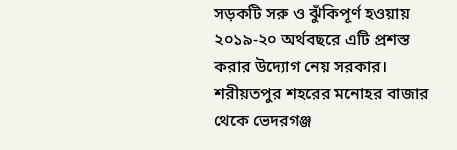সড়কটি সরু ও ঝুঁকিপূর্ণ হওয়ায় ২০১৯-২০ অর্থবছরে এটি প্রশস্ত করার উদ্যোগ নেয় সরকার। শরীয়তপুর শহরের মনোহর বাজার থেকে ভেদরগঞ্জ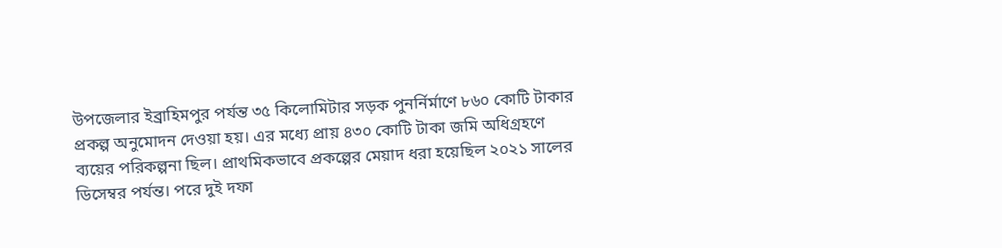উপজেলার ইব্রাহিমপুর পর্যন্ত ৩৫ কিলোমিটার সড়ক পুনর্নির্মাণে ৮৬০ কোটি টাকার প্রকল্প অনুমোদন দেওয়া হয়। এর মধ্যে প্রায় ৪৩০ কোটি টাকা জমি অধিগ্রহণে ব্যয়ের পরিকল্পনা ছিল। প্রাথমিকভাবে প্রকল্পের মেয়াদ ধরা হয়েছিল ২০২১ সালের ডিসেম্বর পর্যন্ত। পরে দুই দফা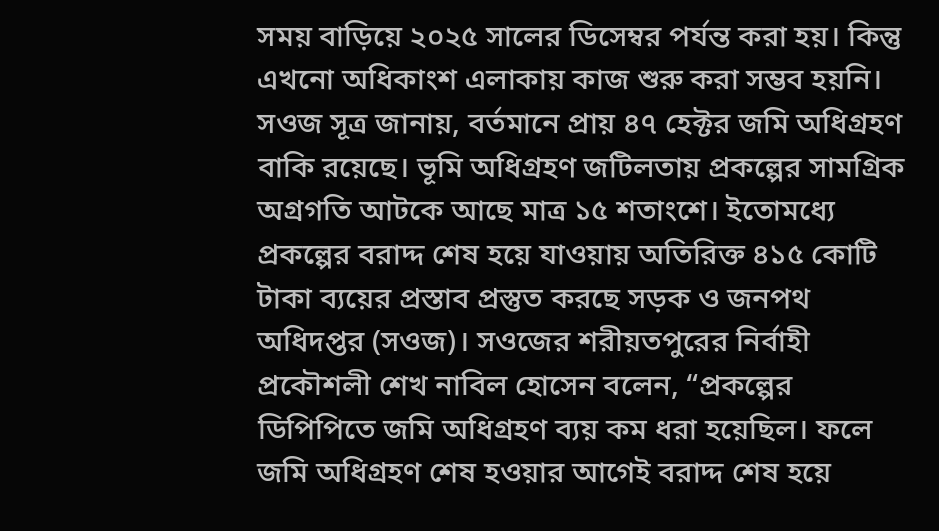সময় বাড়িয়ে ২০২৫ সালের ডিসেম্বর পর্যন্ত করা হয়। কিন্তু এখনো অধিকাংশ এলাকায় কাজ শুরু করা সম্ভব হয়নি। সওজ সূত্র জানায়, বর্তমানে প্রায় ৪৭ হেক্টর জমি অধিগ্রহণ বাকি রয়েছে। ভূমি অধিগ্রহণ জটিলতায় প্রকল্পের সামগ্রিক অগ্রগতি আটকে আছে মাত্র ১৫ শতাংশে। ইতোমধ্যে প্রকল্পের বরাদ্দ শেষ হয়ে যাওয়ায় অতিরিক্ত ৪১৫ কোটি টাকা ব্যয়ের প্রস্তাব প্রস্তুত করছে সড়ক ও জনপথ অধিদপ্তর (সওজ)। সওজের শরীয়তপুরের নির্বাহী প্রকৌশলী শেখ নাবিল হোসেন বলেন, “প্রকল্পের ডিপিপিতে জমি অধিগ্রহণ ব্যয় কম ধরা হয়েছিল। ফলে জমি অধিগ্রহণ শেষ হওয়ার আগেই বরাদ্দ শেষ হয়ে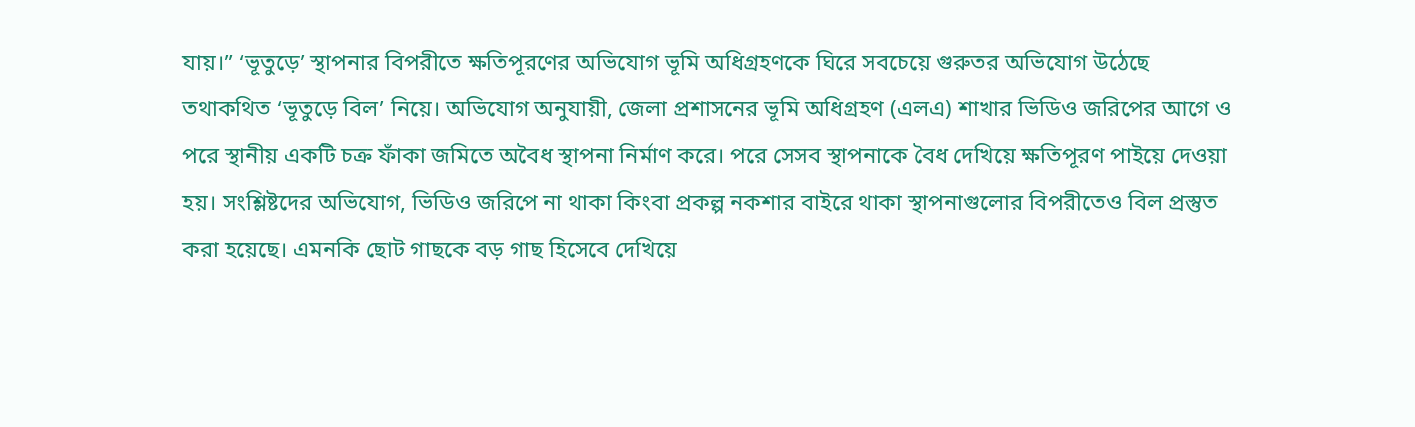যায়।” ‘ভূতুড়ে’ স্থাপনার বিপরীতে ক্ষতিপূরণের অভিযোগ ভূমি অধিগ্রহণকে ঘিরে সবচেয়ে গুরুতর অভিযোগ উঠেছে তথাকথিত ‘ভূতুড়ে বিল’ নিয়ে। অভিযোগ অনুযায়ী, জেলা প্রশাসনের ভূমি অধিগ্রহণ (এলএ) শাখার ভিডিও জরিপের আগে ও পরে স্থানীয় একটি চক্র ফাঁকা জমিতে অবৈধ স্থাপনা নির্মাণ করে। পরে সেসব স্থাপনাকে বৈধ দেখিয়ে ক্ষতিপূরণ পাইয়ে দেওয়া হয়। সংশ্লিষ্টদের অভিযোগ, ভিডিও জরিপে না থাকা কিংবা প্রকল্প নকশার বাইরে থাকা স্থাপনাগুলোর বিপরীতেও বিল প্রস্তুত করা হয়েছে। এমনকি ছোট গাছকে বড় গাছ হিসেবে দেখিয়ে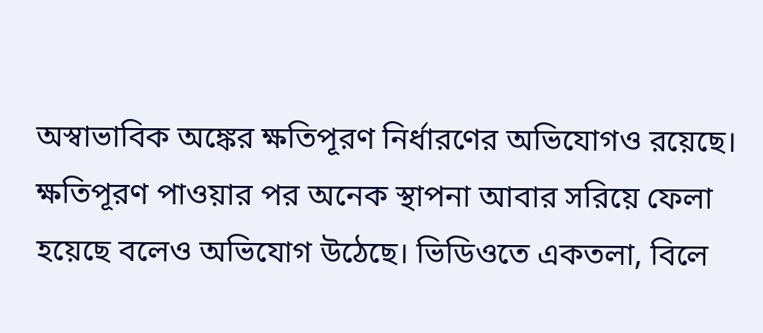অস্বাভাবিক অঙ্কের ক্ষতিপূরণ নির্ধারণের অভিযোগও রয়েছে। ক্ষতিপূরণ পাওয়ার পর অনেক স্থাপনা আবার সরিয়ে ফেলা হয়েছে বলেও অভিযোগ উঠেছে। ভিডিওতে একতলা, বিলে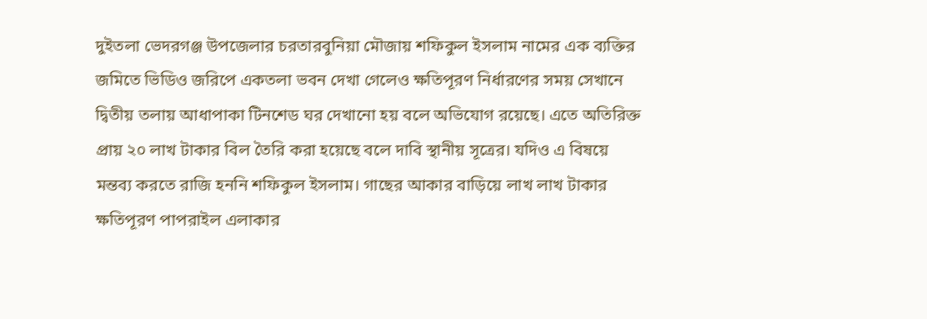দুইতলা ভেদরগঞ্জ উপজেলার চরতারবুনিয়া মৌজায় শফিকুল ইসলাম নামের এক ব্যক্তির জমিতে ভিডিও জরিপে একতলা ভবন দেখা গেলেও ক্ষতিপূরণ নির্ধারণের সময় সেখানে দ্বিতীয় তলায় আধাপাকা টিনশেড ঘর দেখানো হয় বলে অভিযোগ রয়েছে। এতে অতিরিক্ত প্রায় ২০ লাখ টাকার বিল তৈরি করা হয়েছে বলে দাবি স্থানীয় সূত্রের। যদিও এ বিষয়ে মন্তব্য করতে রাজি হননি শফিকুল ইসলাম। গাছের আকার বাড়িয়ে লাখ লাখ টাকার ক্ষতিপূরণ পাপরাইল এলাকার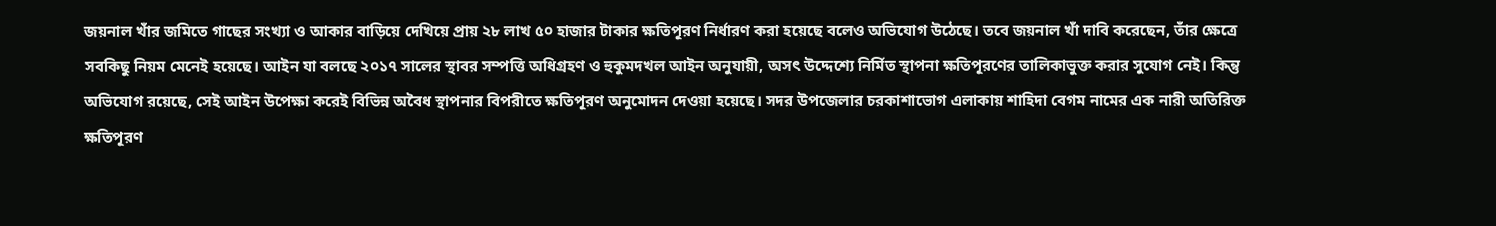জয়নাল খাঁর জমিতে গাছের সংখ্যা ও আকার বাড়িয়ে দেখিয়ে প্রায় ২৮ লাখ ৫০ হাজার টাকার ক্ষতিপূরণ নির্ধারণ করা হয়েছে বলেও অভিযোগ উঠেছে। তবে জয়নাল খাঁ দাবি করেছেন, তাঁর ক্ষেত্রে সবকিছু নিয়ম মেনেই হয়েছে। আইন যা বলছে ২০১৭ সালের স্থাবর সম্পত্তি অধিগ্রহণ ও হুকুমদখল আইন অনুযায়ী, অসৎ উদ্দেশ্যে নির্মিত স্থাপনা ক্ষতিপূরণের তালিকাভুক্ত করার সুযোগ নেই। কিন্তু অভিযোগ রয়েছে, সেই আইন উপেক্ষা করেই বিভিন্ন অবৈধ স্থাপনার বিপরীতে ক্ষতিপূরণ অনুমোদন দেওয়া হয়েছে। সদর উপজেলার চরকাশাভোগ এলাকায় শাহিদা বেগম নামের এক নারী অতিরিক্ত ক্ষতিপূরণ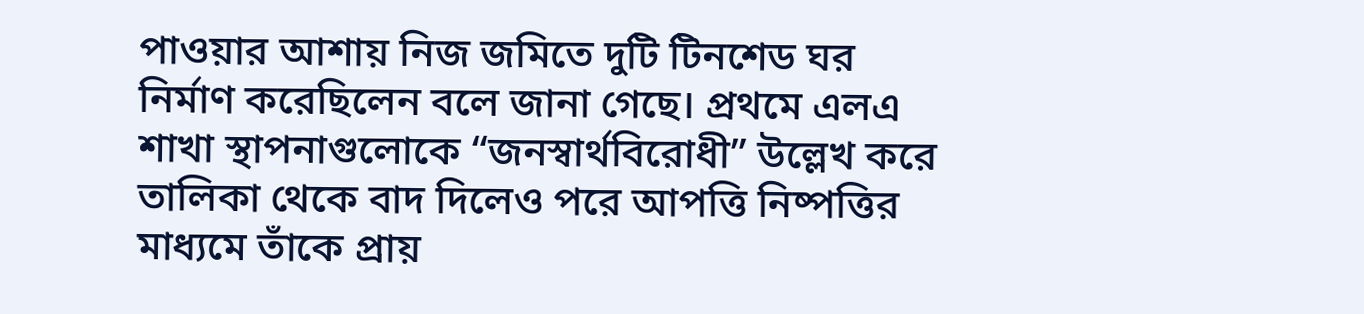পাওয়ার আশায় নিজ জমিতে দুটি টিনশেড ঘর নির্মাণ করেছিলেন বলে জানা গেছে। প্রথমে এলএ শাখা স্থাপনাগুলোকে “জনস্বার্থবিরোধী” উল্লেখ করে তালিকা থেকে বাদ দিলেও পরে আপত্তি নিষ্পত্তির মাধ্যমে তাঁকে প্রায়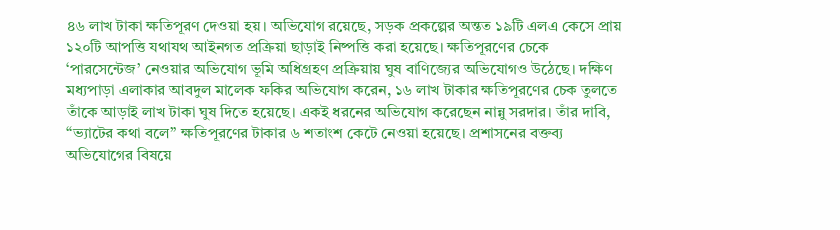৪৬ লাখ টাকা ক্ষতিপূরণ দেওয়া হয়। অভিযোগ রয়েছে, সড়ক প্রকল্পের অন্তত ১৯টি এলএ কেসে প্রায় ১২০টি আপত্তি যথাযথ আইনগত প্রক্রিয়া ছাড়াই নিষ্পত্তি করা হয়েছে। ক্ষতিপূরণের চেকে ‘পারসেন্টেজ’ নেওয়ার অভিযোগ ভূমি অধিগ্রহণ প্রক্রিয়ায় ঘুষ বাণিজ্যের অভিযোগও উঠেছে। দক্ষিণ মধ্যপাড়া এলাকার আবদুল মালেক ফকির অভিযোগ করেন, ১৬ লাখ টাকার ক্ষতিপূরণের চেক তুলতে তাঁকে আড়াই লাখ টাকা ঘুষ দিতে হয়েছে। একই ধরনের অভিযোগ করেছেন নান্নু সরদার। তাঁর দাবি, “ভ্যাটের কথা বলে” ক্ষতিপূরণের টাকার ৬ শতাংশ কেটে নেওয়া হয়েছে। প্রশাসনের বক্তব্য অভিযোগের বিষয়ে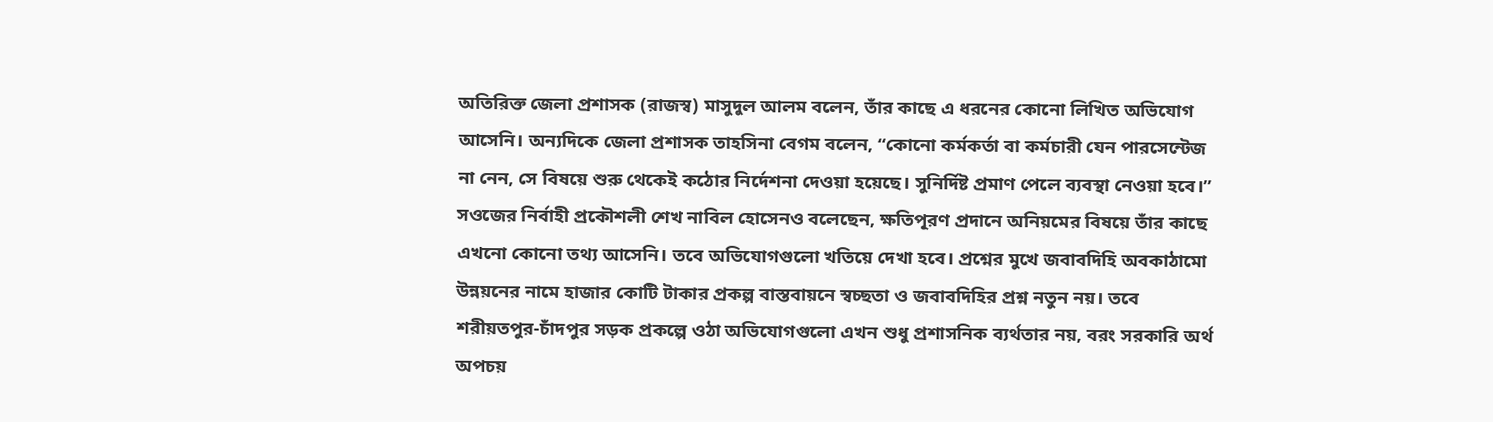অতিরিক্ত জেলা প্রশাসক (রাজস্ব) মাসুদুল আলম বলেন, তাঁর কাছে এ ধরনের কোনো লিখিত অভিযোগ আসেনি। অন্যদিকে জেলা প্রশাসক তাহসিনা বেগম বলেন, “কোনো কর্মকর্তা বা কর্মচারী যেন পারসেন্টেজ না নেন, সে বিষয়ে শুরু থেকেই কঠোর নির্দেশনা দেওয়া হয়েছে। সুনির্দিষ্ট প্রমাণ পেলে ব্যবস্থা নেওয়া হবে।” সওজের নির্বাহী প্রকৌশলী শেখ নাবিল হোসেনও বলেছেন, ক্ষতিপূরণ প্রদানে অনিয়মের বিষয়ে তাঁর কাছে এখনো কোনো তথ্য আসেনি। তবে অভিযোগগুলো খতিয়ে দেখা হবে। প্রশ্নের মুখে জবাবদিহি অবকাঠামো উন্নয়নের নামে হাজার কোটি টাকার প্রকল্প বাস্তবায়নে স্বচ্ছতা ও জবাবদিহির প্রশ্ন নতুন নয়। তবে শরীয়তপুর-চাঁদপুর সড়ক প্রকল্পে ওঠা অভিযোগগুলো এখন শুধু প্রশাসনিক ব্যর্থতার নয়, বরং সরকারি অর্থ অপচয়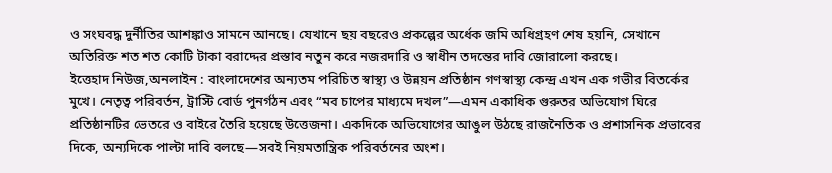ও সংঘবদ্ধ দুর্নীতির আশঙ্কাও সামনে আনছে। যেখানে ছয় বছরেও প্রকল্পের অর্ধেক জমি অধিগ্রহণ শেষ হয়নি, সেখানে অতিরিক্ত শত শত কোটি টাকা বরাদ্দের প্রস্তাব নতুন করে নজরদারি ও স্বাধীন তদন্তের দাবি জোরালো করছে।
ইত্তেহাদ নিউজ,অনলাইন : বাংলাদেশের অন্যতম পরিচিত স্বাস্থ্য ও উন্নয়ন প্রতিষ্ঠান গণস্বাস্থ্য কেন্দ্র এখন এক গভীর বিতর্কের মুখে। নেতৃত্ব পরিবর্তন, ট্রাস্টি বোর্ড পুনর্গঠন এবং “মব চাপের মাধ্যমে দখল”—এমন একাধিক গুরুতর অভিযোগ ঘিরে প্রতিষ্ঠানটির ভেতরে ও বাইরে তৈরি হয়েছে উত্তেজনা। একদিকে অভিযোগের আঙুল উঠছে রাজনৈতিক ও প্রশাসনিক প্রভাবের দিকে, অন্যদিকে পাল্টা দাবি বলছে—সবই নিয়মতান্ত্রিক পরিবর্তনের অংশ।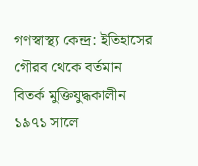গণস্বাস্থ্য কেন্দ্র: ইতিহাসের গৌরব থেকে বর্তমান বিতর্ক মুক্তিযুদ্ধকালীন ১৯৭১ সালে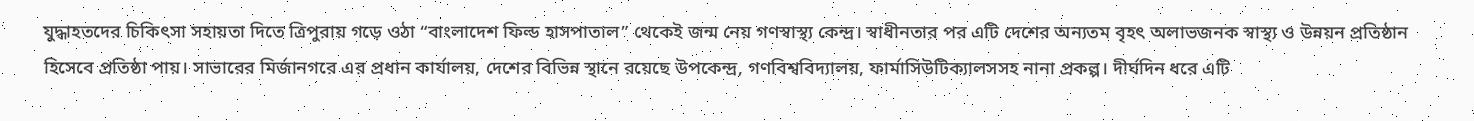যুদ্ধাহতদের চিকিৎসা সহায়তা দিতে ত্রিপুরায় গড়ে ওঠা “বাংলাদেশ ফিল্ড হাসপাতাল” থেকেই জন্ম নেয় গণস্বাস্থ্য কেন্দ্র। স্বাধীনতার পর এটি দেশের অন্যতম বৃহৎ অলাভজনক স্বাস্থ্য ও উন্নয়ন প্রতিষ্ঠান হিসেবে প্রতিষ্ঠা পায়। সাভারের মির্জানগরে এর প্রধান কার্যালয়, দেশের বিভিন্ন স্থানে রয়েছে উপকেন্দ্র, গণবিশ্ববিদ্যালয়, ফার্মাসিউটিক্যালসসহ নানা প্রকল্প। দীর্ঘদিন ধরে এটি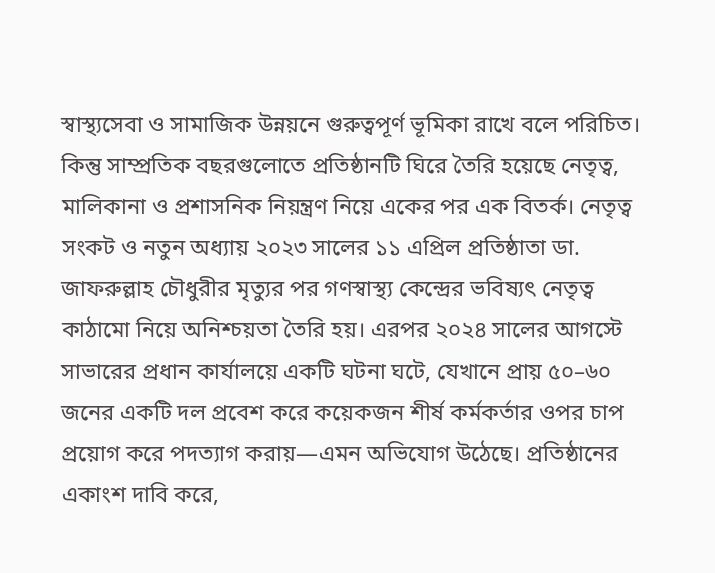স্বাস্থ্যসেবা ও সামাজিক উন্নয়নে গুরুত্বপূর্ণ ভূমিকা রাখে বলে পরিচিত। কিন্তু সাম্প্রতিক বছরগুলোতে প্রতিষ্ঠানটি ঘিরে তৈরি হয়েছে নেতৃত্ব, মালিকানা ও প্রশাসনিক নিয়ন্ত্রণ নিয়ে একের পর এক বিতর্ক। নেতৃত্ব সংকট ও নতুন অধ্যায় ২০২৩ সালের ১১ এপ্রিল প্রতিষ্ঠাতা ডা. জাফরুল্লাহ চৌধুরীর মৃত্যুর পর গণস্বাস্থ্য কেন্দ্রের ভবিষ্যৎ নেতৃত্ব কাঠামো নিয়ে অনিশ্চয়তা তৈরি হয়। এরপর ২০২৪ সালের আগস্টে সাভারের প্রধান কার্যালয়ে একটি ঘটনা ঘটে, যেখানে প্রায় ৫০–৬০ জনের একটি দল প্রবেশ করে কয়েকজন শীর্ষ কর্মকর্তার ওপর চাপ প্রয়োগ করে পদত্যাগ করায়—এমন অভিযোগ উঠেছে। প্রতিষ্ঠানের একাংশ দাবি করে,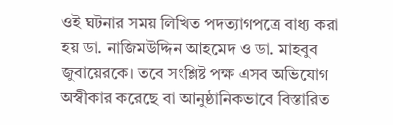ওই ঘটনার সময় লিখিত পদত্যাগপত্রে বাধ্য করা হয় ডা. নাজিমউদ্দিন আহমেদ ও ডা. মাহবুব জুবায়েরকে। তবে সংশ্লিষ্ট পক্ষ এসব অভিযোগ অস্বীকার করেছে বা আনুষ্ঠানিকভাবে বিস্তারিত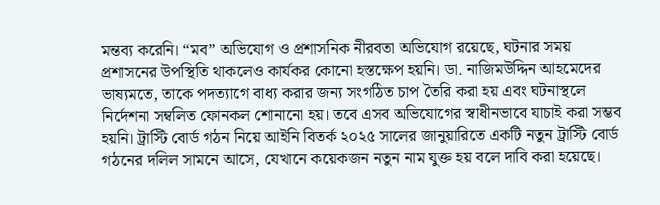মন্তব্য করেনি। “মব” অভিযোগ ও প্রশাসনিক নীরবতা অভিযোগ রয়েছে, ঘটনার সময় প্রশাসনের উপস্থিতি থাকলেও কার্যকর কোনো হস্তক্ষেপ হয়নি। ডা. নাজিমউদ্দিন আহমেদের ভাষ্যমতে, তাকে পদত্যাগে বাধ্য করার জন্য সংগঠিত চাপ তৈরি করা হয় এবং ঘটনাস্থলে নির্দেশনা সম্বলিত ফোনকল শোনানো হয়। তবে এসব অভিযোগের স্বাধীনভাবে যাচাই করা সম্ভব হয়নি। ট্রাস্টি বোর্ড গঠন নিয়ে আইনি বিতর্ক ২০২৫ সালের জানুয়ারিতে একটি নতুন ট্রাস্টি বোর্ড গঠনের দলিল সামনে আসে, যেখানে কয়েকজন নতুন নাম যুক্ত হয় বলে দাবি করা হয়েছে।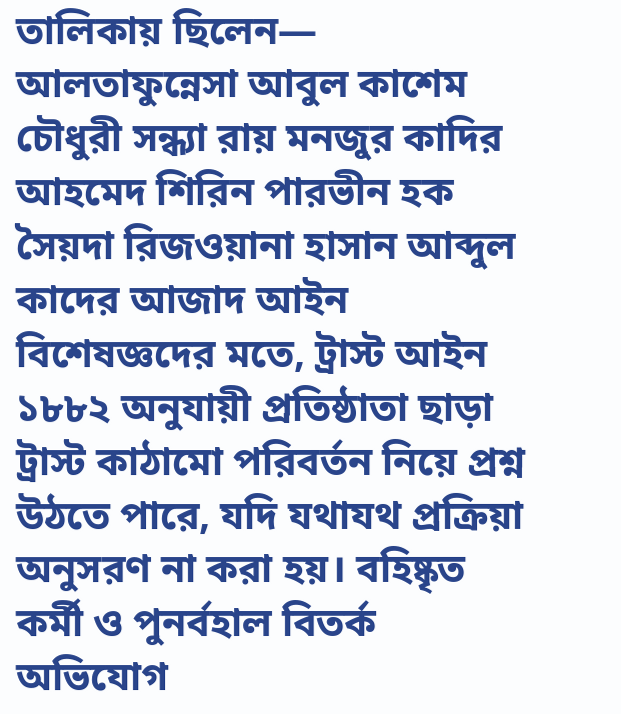তালিকায় ছিলেন— আলতাফুন্নেসা আবুল কাশেম চৌধুরী সন্ধ্যা রায় মনজুর কাদির আহমেদ শিরিন পারভীন হক সৈয়দা রিজওয়ানা হাসান আব্দুল কাদের আজাদ আইন বিশেষজ্ঞদের মতে, ট্রাস্ট আইন ১৮৮২ অনুযায়ী প্রতিষ্ঠাতা ছাড়া ট্রাস্ট কাঠামো পরিবর্তন নিয়ে প্রশ্ন উঠতে পারে, যদি যথাযথ প্রক্রিয়া অনুসরণ না করা হয়। বহিষ্কৃত কর্মী ও পুনর্বহাল বিতর্ক অভিযোগ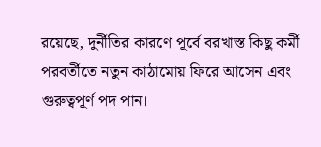রয়েছে, দুর্নীতির কারণে পূর্বে বরখাস্ত কিছু কর্মী পরবর্তীতে নতুন কাঠামোয় ফিরে আসেন এবং গুরুত্বপূর্ণ পদ পান।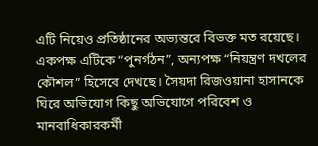এটি নিয়েও প্রতিষ্ঠানের অভ্যন্তরে বিভক্ত মত রয়েছে। একপক্ষ এটিকে “পুনর্গঠন”, অন্যপক্ষ “নিয়ন্ত্রণ দখলের কৌশল” হিসেবে দেখছে। সৈয়দা রিজওয়ানা হাসানকে ঘিরে অভিযোগ কিছু অভিযোগে পরিবেশ ও মানবাধিকারকর্মী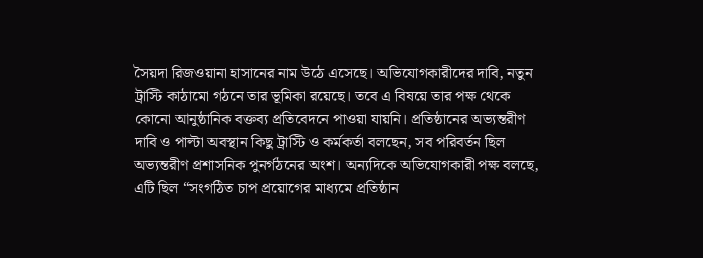সৈয়দা রিজওয়ানা হাসানের নাম উঠে এসেছে। অভিযোগকারীদের দাবি, নতুন ট্রাস্টি কাঠামো গঠনে তার ভূমিকা রয়েছে। তবে এ বিষয়ে তার পক্ষ থেকে কোনো আনুষ্ঠানিক বক্তব্য প্রতিবেদনে পাওয়া যায়নি। প্রতিষ্ঠানের অভ্যন্তরীণ দাবি ও পাল্টা অবস্থান কিছু ট্রাস্টি ও কর্মকর্তা বলছেন, সব পরিবর্তন ছিল অভ্যন্তরীণ প্রশাসনিক পুনর্গঠনের অংশ। অন্যদিকে অভিযোগকারী পক্ষ বলছে, এটি ছিল “সংগঠিত চাপ প্রয়োগের মাধ্যমে প্রতিষ্ঠান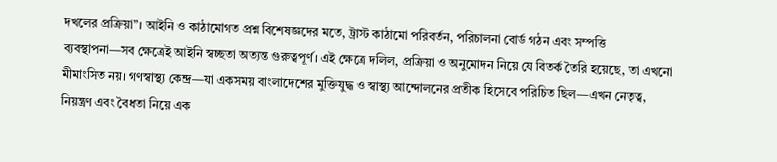দখলের প্রক্রিয়া”। আইনি ও কাঠামোগত প্রশ্ন বিশেষজ্ঞদের মতে, ট্রাস্ট কাঠামো পরিবর্তন, পরিচালনা বোর্ড গঠন এবং সম্পত্তি ব্যবস্থাপনা—সব ক্ষেত্রেই আইনি স্বচ্ছতা অত্যন্ত গুরুত্বপূর্ণ। এই ক্ষেত্রে দলিল, প্রক্রিয়া ও অনুমোদন নিয়ে যে বিতর্ক তৈরি হয়েছে, তা এখনো মীমাংসিত নয়। গণস্বাস্থ্য কেন্দ্র—যা একসময় বাংলাদেশের মুক্তিযুদ্ধ ও স্বাস্থ্য আন্দোলনের প্রতীক হিসেবে পরিচিত ছিল—এখন নেতৃত্ব, নিয়ন্ত্রণ এবং বৈধতা নিয়ে এক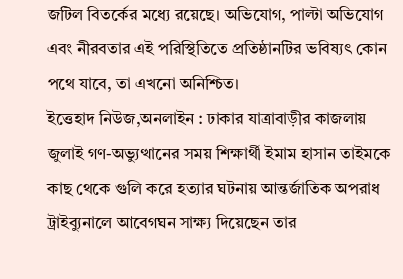জটিল বিতর্কের মধ্যে রয়েছে। অভিযোগ, পাল্টা অভিযোগ এবং নীরবতার এই পরিস্থিতিতে প্রতিষ্ঠানটির ভবিষ্যৎ কোন পথে যাবে, তা এখনো অনিশ্চিত।
ইত্তেহাদ নিউজ,অনলাইন : ঢাকার যাত্রাবাড়ীর কাজলায় জুলাই গণ-অভ্যুত্থানের সময় শিক্ষার্থী ইমাম হাসান তাইমকে কাছ থেকে গুলি করে হত্যার ঘটনায় আন্তর্জাতিক অপরাধ ট্রাইব্যুনালে আবেগঘন সাক্ষ্য দিয়েছেন তার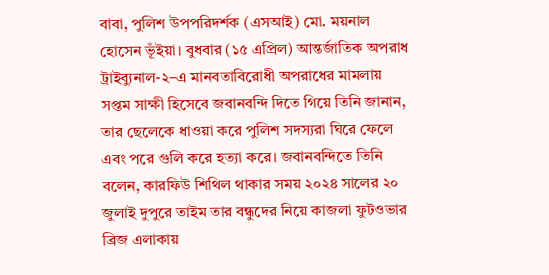বাবা, পুলিশ উপপরিদর্শক (এসআই) মো. ময়নাল হোসেন ভূঁইয়া। বুধবার (১৫ এপ্রিল) আন্তর্জাতিক অপরাধ ট্রাইব্যুনাল-২–এ মানবতাবিরোধী অপরাধের মামলায় সপ্তম সাক্ষী হিসেবে জবানবন্দি দিতে গিয়ে তিনি জানান, তার ছেলেকে ধাওয়া করে পুলিশ সদস্যরা ঘিরে ফেলে এবং পরে গুলি করে হত্যা করে। জবানবন্দিতে তিনি বলেন, কারফিউ শিথিল থাকার সময় ২০২৪ সালের ২০ জুলাই দুপুরে তাইম তার বন্ধুদের নিয়ে কাজলা ফুটওভার ব্রিজ এলাকায়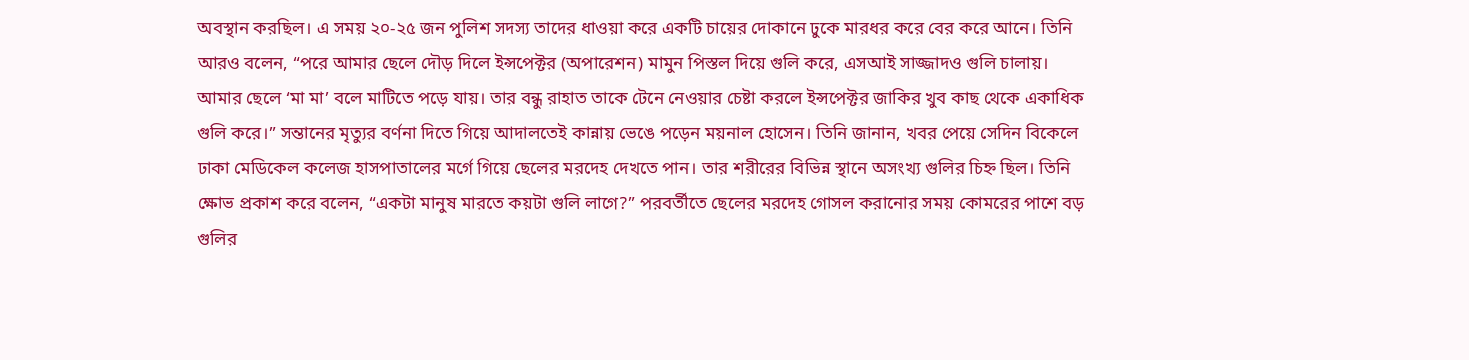অবস্থান করছিল। এ সময় ২০-২৫ জন পুলিশ সদস্য তাদের ধাওয়া করে একটি চায়ের দোকানে ঢুকে মারধর করে বের করে আনে। তিনি আরও বলেন, “পরে আমার ছেলে দৌড় দিলে ইন্সপেক্টর (অপারেশন) মামুন পিস্তল দিয়ে গুলি করে, এসআই সাজ্জাদও গুলি চালায়। আমার ছেলে ‘মা মা’ বলে মাটিতে পড়ে যায়। তার বন্ধু রাহাত তাকে টেনে নেওয়ার চেষ্টা করলে ইন্সপেক্টর জাকির খুব কাছ থেকে একাধিক গুলি করে।” সন্তানের মৃত্যুর বর্ণনা দিতে গিয়ে আদালতেই কান্নায় ভেঙে পড়েন ময়নাল হোসেন। তিনি জানান, খবর পেয়ে সেদিন বিকেলে ঢাকা মেডিকেল কলেজ হাসপাতালের মর্গে গিয়ে ছেলের মরদেহ দেখতে পান। তার শরীরের বিভিন্ন স্থানে অসংখ্য গুলির চিহ্ন ছিল। তিনি ক্ষোভ প্রকাশ করে বলেন, “একটা মানুষ মারতে কয়টা গুলি লাগে?” পরবর্তীতে ছেলের মরদেহ গোসল করানোর সময় কোমরের পাশে বড় গুলির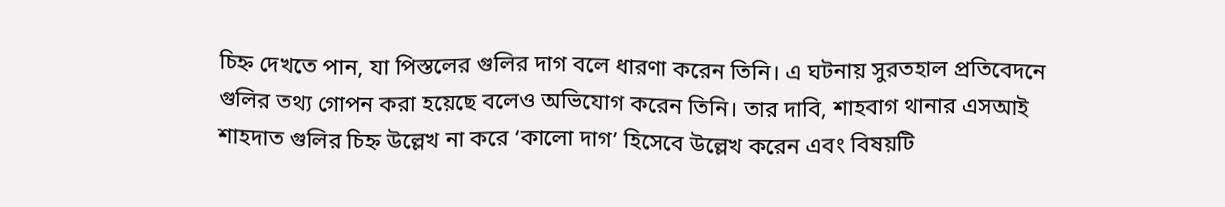চিহ্ন দেখতে পান, যা পিস্তলের গুলির দাগ বলে ধারণা করেন তিনি। এ ঘটনায় সুরতহাল প্রতিবেদনে গুলির তথ্য গোপন করা হয়েছে বলেও অভিযোগ করেন তিনি। তার দাবি, শাহবাগ থানার এসআই শাহদাত গুলির চিহ্ন উল্লেখ না করে ‘কালো দাগ’ হিসেবে উল্লেখ করেন এবং বিষয়টি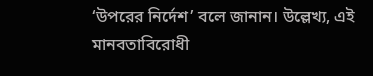‘উপরের নির্দেশ’ বলে জানান। উল্লেখ্য, এই মানবতাবিরোধী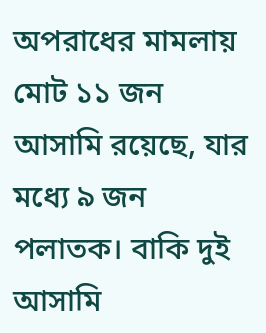অপরাধের মামলায় মোট ১১ জন আসামি রয়েছে, যার মধ্যে ৯ জন পলাতক। বাকি দুই আসামি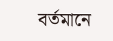বর্তমানে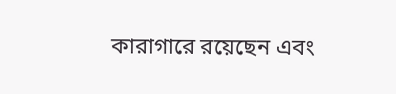কারাগারে রয়েছেন এবং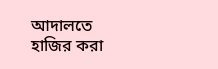আদালতে হাজির করা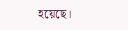হয়েছে।